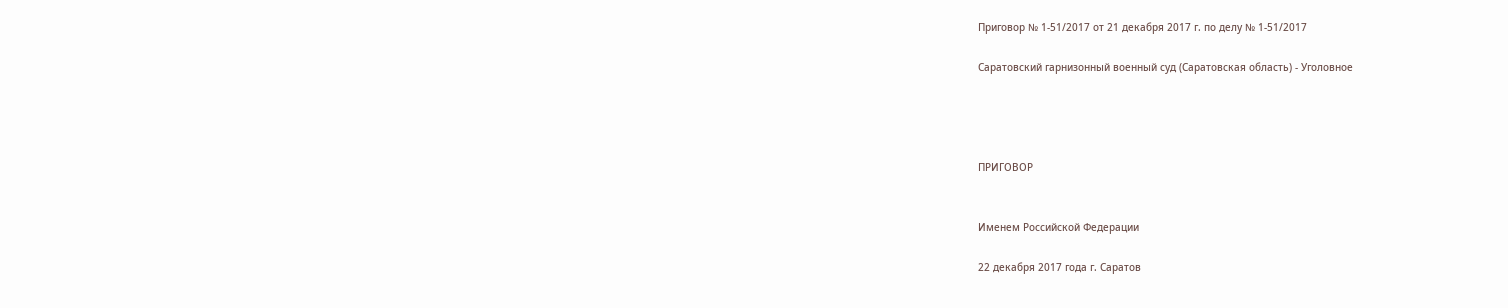Приговор № 1-51/2017 от 21 декабря 2017 г. по делу № 1-51/2017

Саратовский гарнизонный военный суд (Саратовская область) - Уголовное




ПРИГОВОР


Именем Российской Федерации

22 декабря 2017 года г. Саратов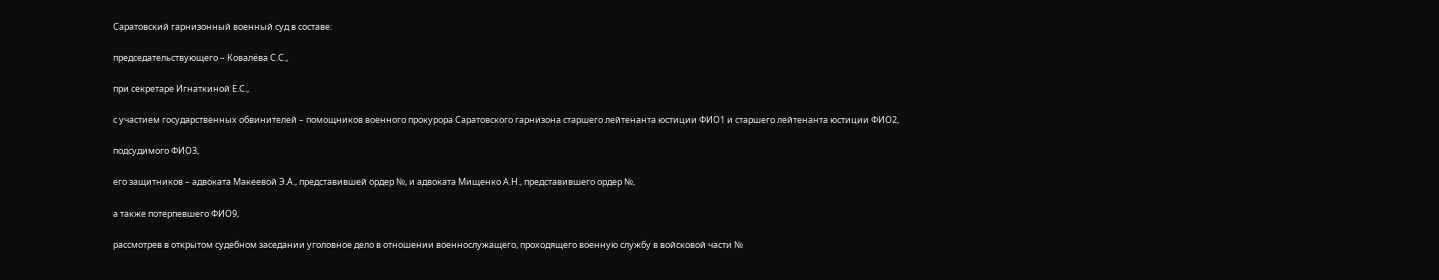Саратовский гарнизонный военный суд в составе:

председательствующего – Ковалёва С.С.,

при секретаре Игнаткиной Е.С.,

с участием государственных обвинителей – помощников военного прокурора Саратовского гарнизона старшего лейтенанта юстиции ФИО1 и старшего лейтенанта юстиции ФИО2,

подсудимого ФИО3,

его защитников – адвоката Макеевой Э.А., представившей ордер №, и адвоката Мищенко А.Н., представившего ордер №,

а также потерпевшего ФИО9,

рассмотрев в открытом судебном заседании уголовное дело в отношении военнослужащего, проходящего военную службу в войсковой части №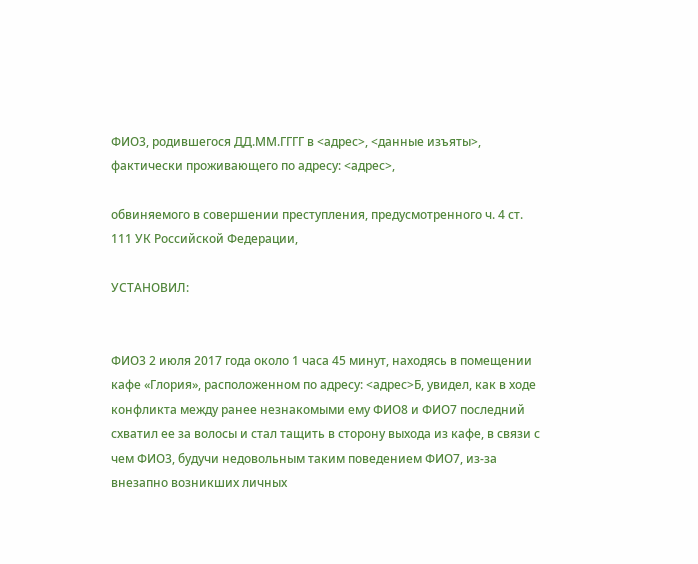ФИО3, родившегося ДД.ММ.ГГГГ в <адрес>, <данные изъяты>, фактически проживающего по адресу: <адрес>,

обвиняемого в совершении преступления, предусмотренного ч. 4 ст. 111 УК Российской Федерации,

УСТАНОВИЛ:


ФИО3 2 июля 2017 года около 1 часа 45 минут, находясь в помещении кафе «Глория», расположенном по адресу: <адрес>Б, увидел, как в ходе конфликта между ранее незнакомыми ему ФИО8 и ФИО7 последний схватил ее за волосы и стал тащить в сторону выхода из кафе, в связи с чем ФИО3, будучи недовольным таким поведением ФИО7, из-за внезапно возникших личных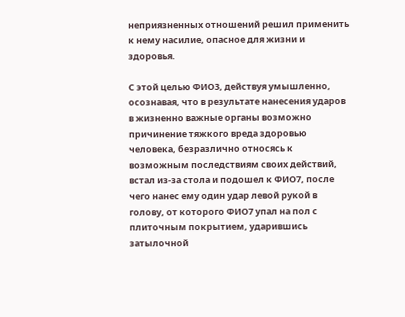неприязненных отношений решил применить к нему насилие, опасное для жизни и здоровья.

С этой целью ФИО3, действуя умышленно, осознавая, что в результате нанесения ударов в жизненно важные органы возможно причинение тяжкого вреда здоровью человека, безразлично относясь к возможным последствиям своих действий, встал из-за стола и подошел к ФИО7, после чего нанес ему один удар левой рукой в голову, от которого ФИО7 упал на пол с плиточным покрытием, ударившись затылочной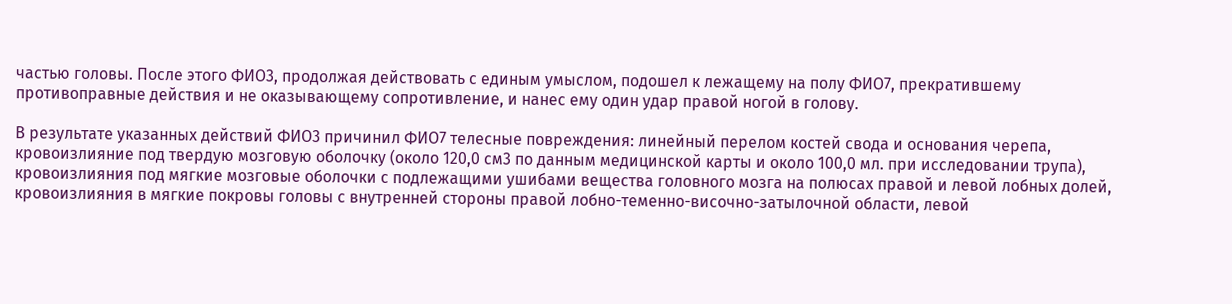частью головы. После этого ФИО3, продолжая действовать с единым умыслом, подошел к лежащему на полу ФИО7, прекратившему противоправные действия и не оказывающему сопротивление, и нанес ему один удар правой ногой в голову.

В результате указанных действий ФИО3 причинил ФИО7 телесные повреждения: линейный перелом костей свода и основания черепа, кровоизлияние под твердую мозговую оболочку (около 120,0 см3 по данным медицинской карты и около 100,0 мл. при исследовании трупа), кровоизлияния под мягкие мозговые оболочки с подлежащими ушибами вещества головного мозга на полюсах правой и левой лобных долей, кровоизлияния в мягкие покровы головы с внутренней стороны правой лобно-теменно-височно-затылочной области, левой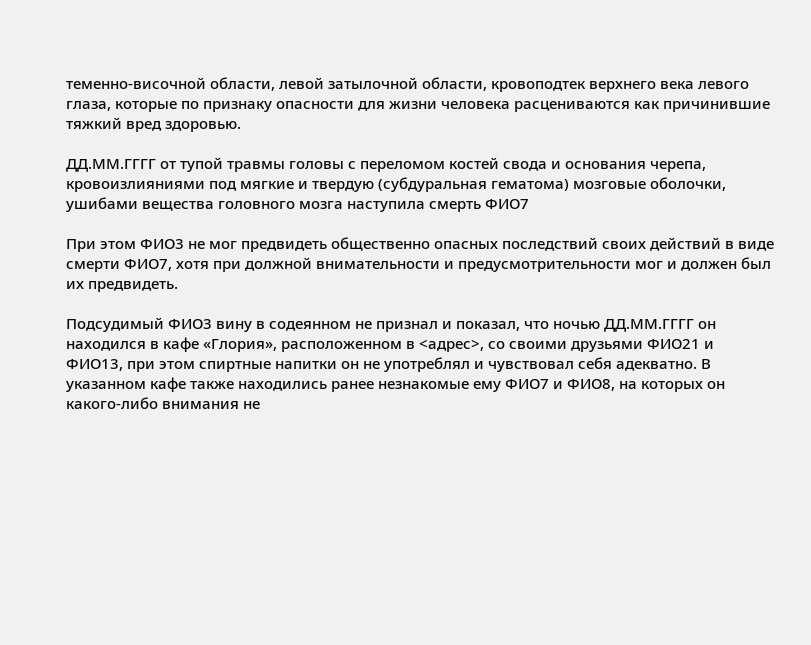теменно-височной области, левой затылочной области, кровоподтек верхнего века левого глаза, которые по признаку опасности для жизни человека расцениваются как причинившие тяжкий вред здоровью.

ДД.ММ.ГГГГ от тупой травмы головы с переломом костей свода и основания черепа, кровоизлияниями под мягкие и твердую (субдуральная гематома) мозговые оболочки, ушибами вещества головного мозга наступила смерть ФИО7

При этом ФИО3 не мог предвидеть общественно опасных последствий своих действий в виде смерти ФИО7, хотя при должной внимательности и предусмотрительности мог и должен был их предвидеть.

Подсудимый ФИО3 вину в содеянном не признал и показал, что ночью ДД.ММ.ГГГГ он находился в кафе «Глория», расположенном в <адрес>, со своими друзьями ФИО21 и ФИО13, при этом спиртные напитки он не употреблял и чувствовал себя адекватно. В указанном кафе также находились ранее незнакомые ему ФИО7 и ФИО8, на которых он какого-либо внимания не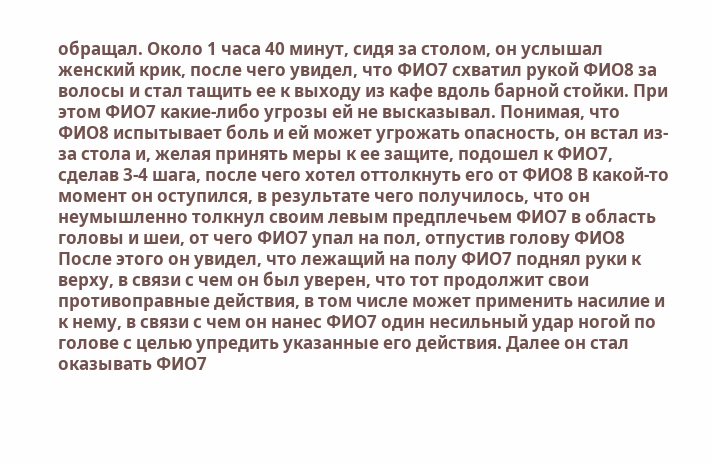обращал. Около 1 часа 40 минут, сидя за столом, он услышал женский крик, после чего увидел, что ФИО7 схватил рукой ФИО8 за волосы и стал тащить ее к выходу из кафе вдоль барной стойки. При этом ФИО7 какие-либо угрозы ей не высказывал. Понимая, что ФИО8 испытывает боль и ей может угрожать опасность, он встал из-за стола и, желая принять меры к ее защите, подошел к ФИО7, сделав 3-4 шага, после чего хотел оттолкнуть его от ФИО8 В какой-то момент он оступился, в результате чего получилось, что он неумышленно толкнул своим левым предплечьем ФИО7 в область головы и шеи, от чего ФИО7 упал на пол, отпустив голову ФИО8 После этого он увидел, что лежащий на полу ФИО7 поднял руки к верху, в связи с чем он был уверен, что тот продолжит свои противоправные действия, в том числе может применить насилие и к нему, в связи с чем он нанес ФИО7 один несильный удар ногой по голове с целью упредить указанные его действия. Далее он стал оказывать ФИО7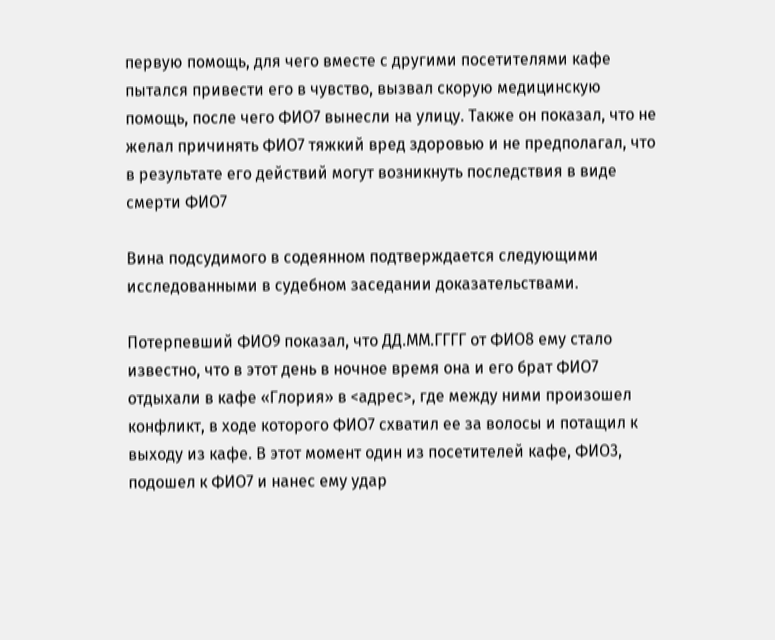первую помощь, для чего вместе с другими посетителями кафе пытался привести его в чувство, вызвал скорую медицинскую помощь, после чего ФИО7 вынесли на улицу. Также он показал, что не желал причинять ФИО7 тяжкий вред здоровью и не предполагал, что в результате его действий могут возникнуть последствия в виде смерти ФИО7

Вина подсудимого в содеянном подтверждается следующими исследованными в судебном заседании доказательствами.

Потерпевший ФИО9 показал, что ДД.ММ.ГГГГ от ФИО8 ему стало известно, что в этот день в ночное время она и его брат ФИО7 отдыхали в кафе «Глория» в <адрес>, где между ними произошел конфликт, в ходе которого ФИО7 схватил ее за волосы и потащил к выходу из кафе. В этот момент один из посетителей кафе, ФИО3, подошел к ФИО7 и нанес ему удар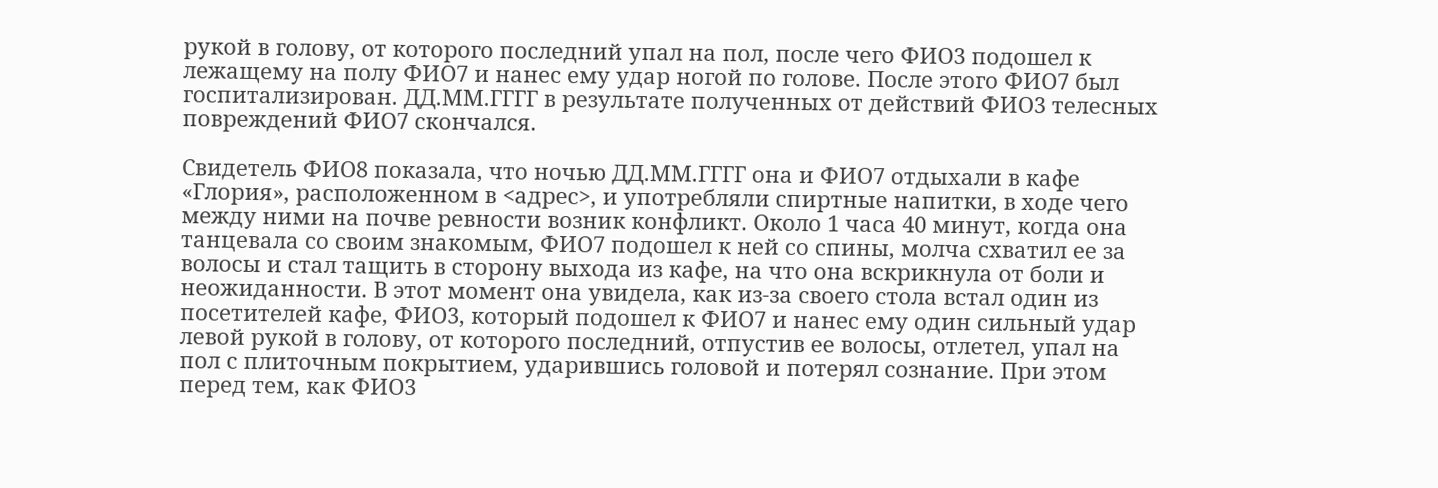рукой в голову, от которого последний упал на пол, после чего ФИО3 подошел к лежащему на полу ФИО7 и нанес ему удар ногой по голове. После этого ФИО7 был госпитализирован. ДД.ММ.ГГГГ в результате полученных от действий ФИО3 телесных повреждений ФИО7 скончался.

Свидетель ФИО8 показала, что ночью ДД.ММ.ГГГГ она и ФИО7 отдыхали в кафе «Глория», расположенном в <адрес>, и употребляли спиртные напитки, в ходе чего между ними на почве ревности возник конфликт. Около 1 часа 40 минут, когда она танцевала со своим знакомым, ФИО7 подошел к ней со спины, молча схватил ее за волосы и стал тащить в сторону выхода из кафе, на что она вскрикнула от боли и неожиданности. В этот момент она увидела, как из-за своего стола встал один из посетителей кафе, ФИО3, который подошел к ФИО7 и нанес ему один сильный удар левой рукой в голову, от которого последний, отпустив ее волосы, отлетел, упал на пол с плиточным покрытием, ударившись головой и потерял сознание. При этом перед тем, как ФИО3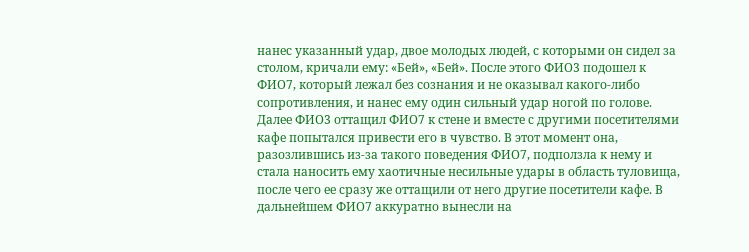нанес указанный удар, двое молодых людей, с которыми он сидел за столом, кричали ему: «Бей», «Бей». После этого ФИО3 подошел к ФИО7, который лежал без сознания и не оказывал какого-либо сопротивления, и нанес ему один сильный удар ногой по голове. Далее ФИО3 оттащил ФИО7 к стене и вместе с другими посетителями кафе попытался привести его в чувство. В этот момент она, разозлившись из-за такого поведения ФИО7, подползла к нему и стала наносить ему хаотичные несильные удары в область туловища, после чего ее сразу же оттащили от него другие посетители кафе. В дальнейшем ФИО7 аккуратно вынесли на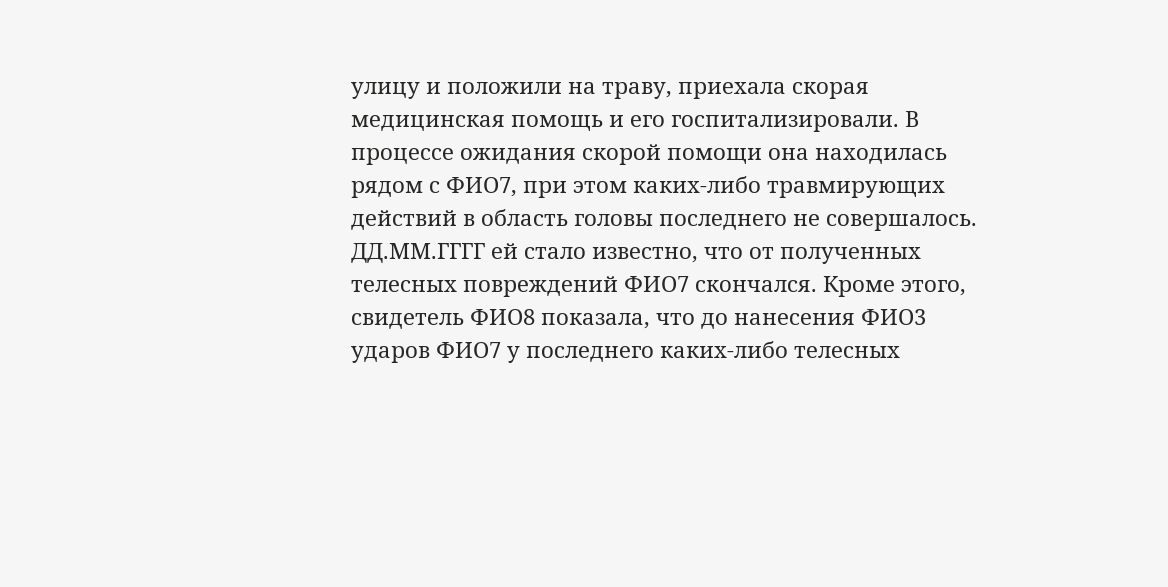улицу и положили на траву, приехала скорая медицинская помощь и его госпитализировали. В процессе ожидания скорой помощи она находилась рядом с ФИО7, при этом каких-либо травмирующих действий в область головы последнего не совершалось. ДД.ММ.ГГГГ ей стало известно, что от полученных телесных повреждений ФИО7 скончался. Кроме этого, свидетель ФИО8 показала, что до нанесения ФИО3 ударов ФИО7 у последнего каких-либо телесных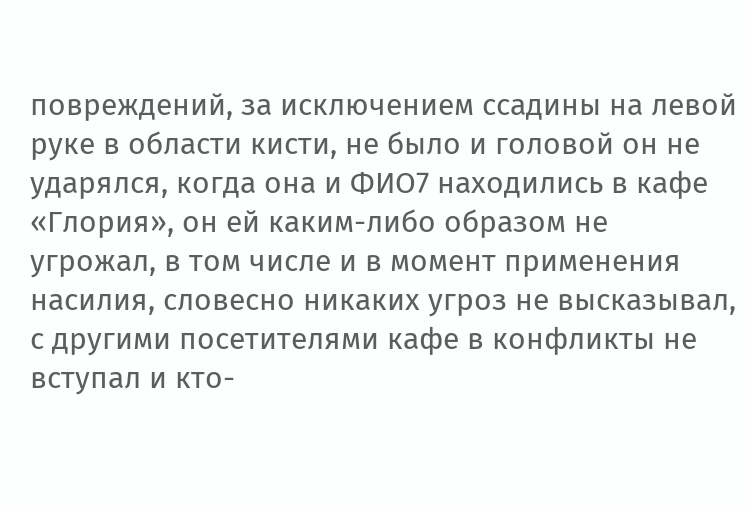повреждений, за исключением ссадины на левой руке в области кисти, не было и головой он не ударялся, когда она и ФИО7 находились в кафе «Глория», он ей каким-либо образом не угрожал, в том числе и в момент применения насилия, словесно никаких угроз не высказывал, с другими посетителями кафе в конфликты не вступал и кто-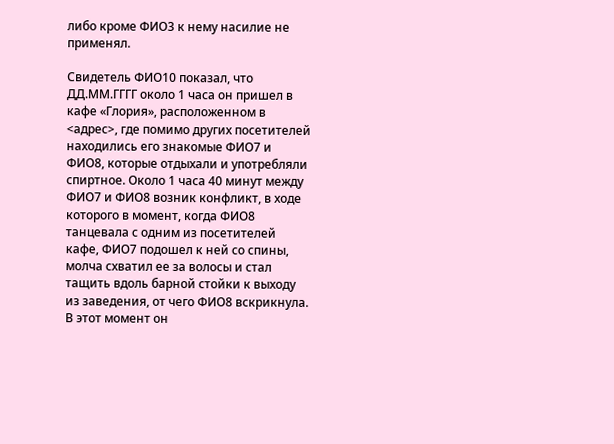либо кроме ФИО3 к нему насилие не применял.

Свидетель ФИО10 показал, что ДД.ММ.ГГГГ около 1 часа он пришел в кафе «Глория», расположенном в <адрес>, где помимо других посетителей находились его знакомые ФИО7 и ФИО8, которые отдыхали и употребляли спиртное. Около 1 часа 40 минут между ФИО7 и ФИО8 возник конфликт, в ходе которого в момент, когда ФИО8 танцевала с одним из посетителей кафе, ФИО7 подошел к ней со спины, молча схватил ее за волосы и стал тащить вдоль барной стойки к выходу из заведения, от чего ФИО8 вскрикнула. В этот момент он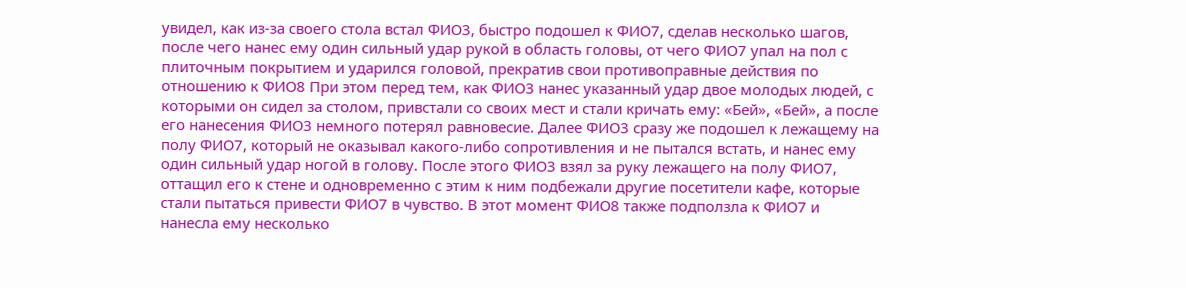увидел, как из-за своего стола встал ФИО3, быстро подошел к ФИО7, сделав несколько шагов, после чего нанес ему один сильный удар рукой в область головы, от чего ФИО7 упал на пол с плиточным покрытием и ударился головой, прекратив свои противоправные действия по отношению к ФИО8 При этом перед тем, как ФИО3 нанес указанный удар двое молодых людей, с которыми он сидел за столом, привстали со своих мест и стали кричать ему: «Бей», «Бей», а после его нанесения ФИО3 немного потерял равновесие. Далее ФИО3 сразу же подошел к лежащему на полу ФИО7, который не оказывал какого-либо сопротивления и не пытался встать, и нанес ему один сильный удар ногой в голову. После этого ФИО3 взял за руку лежащего на полу ФИО7, оттащил его к стене и одновременно с этим к ним подбежали другие посетители кафе, которые стали пытаться привести ФИО7 в чувство. В этот момент ФИО8 также подползла к ФИО7 и нанесла ему несколько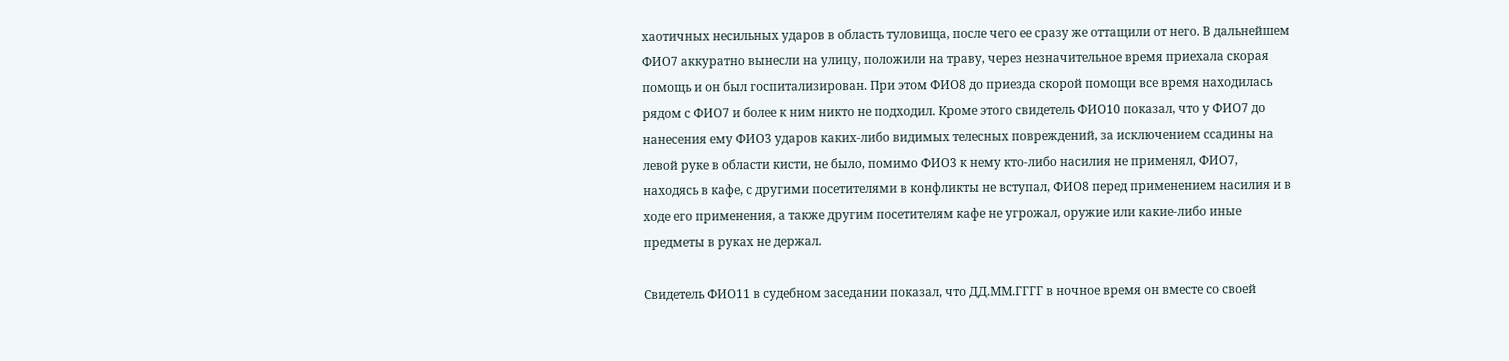хаотичных несильных ударов в область туловища, после чего ее сразу же оттащили от него. В дальнейшем ФИО7 аккуратно вынесли на улицу, положили на траву, через незначительное время приехала скорая помощь и он был госпитализирован. При этом ФИО8 до приезда скорой помощи все время находилась рядом с ФИО7 и более к ним никто не подходил. Кроме этого свидетель ФИО10 показал, что у ФИО7 до нанесения ему ФИО3 ударов каких-либо видимых телесных повреждений, за исключением ссадины на левой руке в области кисти, не было, помимо ФИО3 к нему кто-либо насилия не применял, ФИО7, находясь в кафе, с другими посетителями в конфликты не вступал, ФИО8 перед применением насилия и в ходе его применения, а также другим посетителям кафе не угрожал, оружие или какие-либо иные предметы в руках не держал.

Свидетель ФИО11 в судебном заседании показал, что ДД.ММ.ГГГГ в ночное время он вместе со своей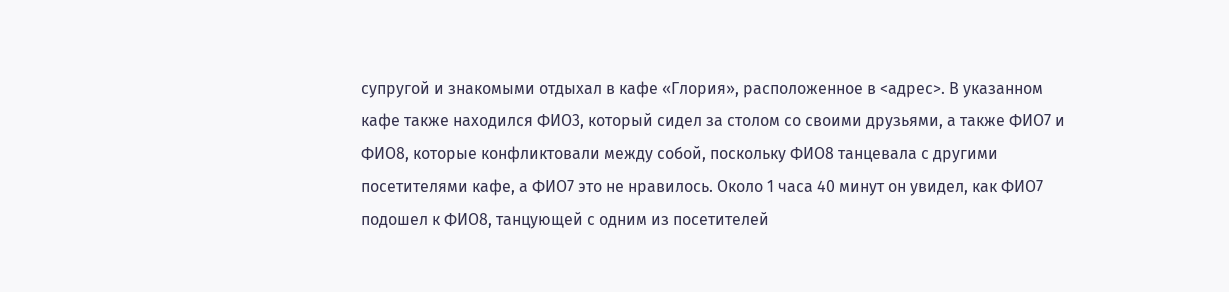супругой и знакомыми отдыхал в кафе «Глория», расположенное в <адрес>. В указанном кафе также находился ФИО3, который сидел за столом со своими друзьями, а также ФИО7 и ФИО8, которые конфликтовали между собой, поскольку ФИО8 танцевала с другими посетителями кафе, а ФИО7 это не нравилось. Около 1 часа 40 минут он увидел, как ФИО7 подошел к ФИО8, танцующей с одним из посетителей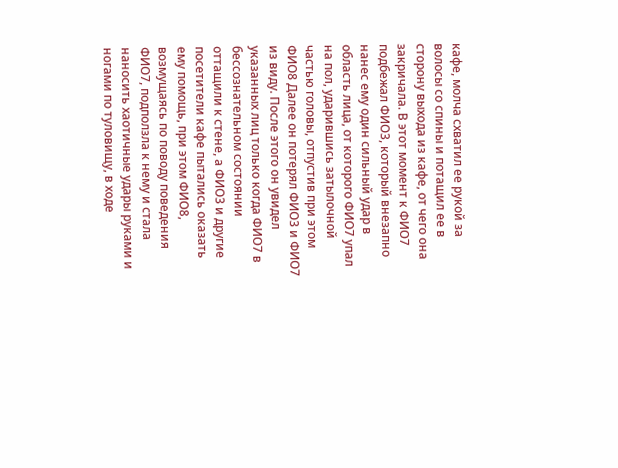кафе, молча схватил ее рукой за волосы со спины и потащил ее в сторону выхода из кафе, от чего она закричала. В этот момент к ФИО7 подбежал ФИО3, который внезапно нанес ему один сильный удар в область лица, от которого ФИО7 упал на пол, ударившись затылочной частью головы, отпустив при этом ФИО8 Далее он потерял ФИО3 и ФИО7 из виду. После этого он увидел указанных лиц только когда ФИО7 в бессознательном состоянии оттащили к стене, а ФИО3 и другие посетители кафе пытались оказать ему помощь, при этом ФИО8, возмущаясь по поводу поведения ФИО7, подползла к нему и стала наносить хаотичные удары руками и ногами по туловищу, в ходе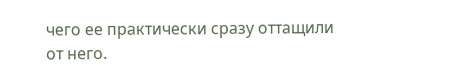чего ее практически сразу оттащили от него.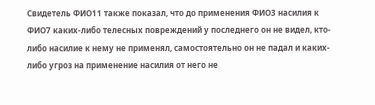Свидетель ФИО11 также показал, что до применения ФИО3 насилия к ФИО7 каких-либо телесных повреждений у последнего он не видел, кто-либо насилие к нему не применял, самостоятельно он не падал и каких-либо угроз на применение насилия от него не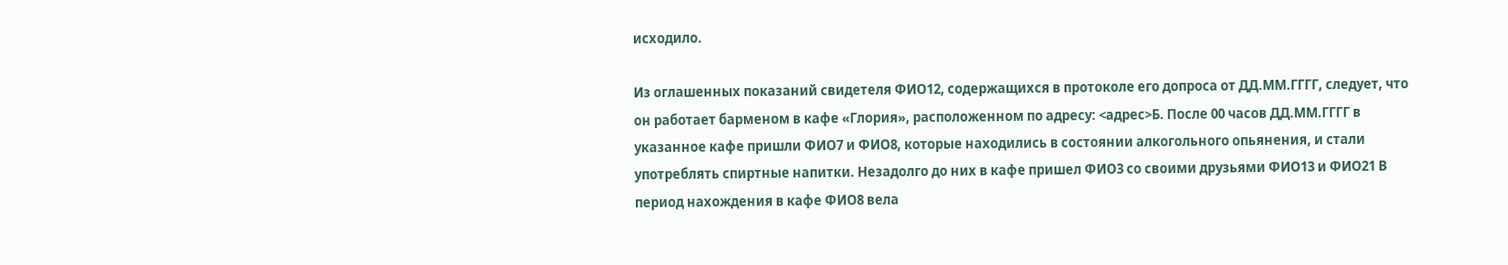исходило.

Из оглашенных показаний свидетеля ФИО12, содержащихся в протоколе его допроса от ДД.ММ.ГГГГ, следует, что он работает барменом в кафе «Глория», расположенном по адресу: <адрес>Б. После 00 часов ДД.ММ.ГГГГ в указанное кафе пришли ФИО7 и ФИО8, которые находились в состоянии алкогольного опьянения, и стали употреблять спиртные напитки. Незадолго до них в кафе пришел ФИО3 со своими друзьями ФИО13 и ФИО21 В период нахождения в кафе ФИО8 вела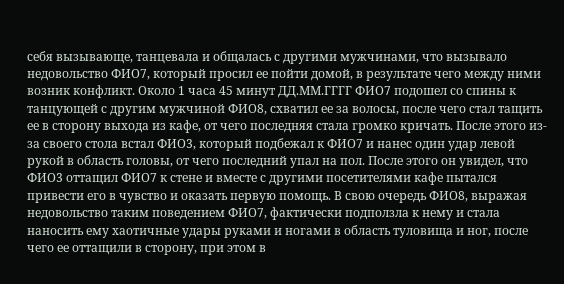себя вызывающе, танцевала и общалась с другими мужчинами, что вызывало недовольство ФИО7, который просил ее пойти домой, в результате чего между ними возник конфликт. Около 1 часа 45 минут ДД.ММ.ГГГГ ФИО7 подошел со спины к танцующей с другим мужчиной ФИО8, схватил ее за волосы, после чего стал тащить ее в сторону выхода из кафе, от чего последняя стала громко кричать. После этого из-за своего стола встал ФИО3, который подбежал к ФИО7 и нанес один удар левой рукой в область головы, от чего последний упал на пол. После этого он увидел, что ФИО3 оттащил ФИО7 к стене и вместе с другими посетителями кафе пытался привести его в чувство и оказать первую помощь. В свою очередь ФИО8, выражая недовольство таким поведением ФИО7, фактически подползла к нему и стала наносить ему хаотичные удары руками и ногами в область туловища и ног, после чего ее оттащили в сторону, при этом в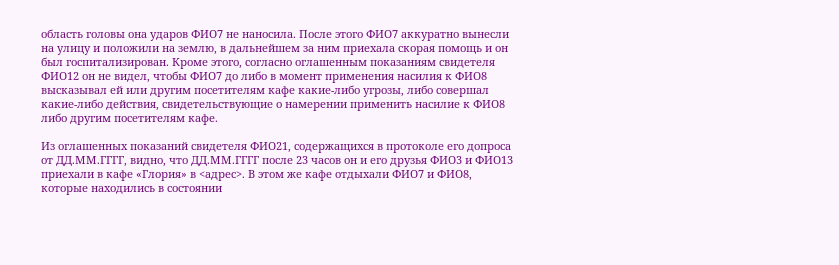область головы она ударов ФИО7 не наносила. После этого ФИО7 аккуратно вынесли на улицу и положили на землю, в дальнейшем за ним приехала скорая помощь и он был госпитализирован. Кроме этого, согласно оглашенным показаниям свидетеля ФИО12 он не видел, чтобы ФИО7 до либо в момент применения насилия к ФИО8 высказывал ей или другим посетителям кафе какие-либо угрозы, либо совершал какие-либо действия, свидетельствующие о намерении применить насилие к ФИО8 либо другим посетителям кафе.

Из оглашенных показаний свидетеля ФИО21, содержащихся в протоколе его допроса от ДД.ММ.ГГГГ, видно, что ДД.ММ.ГГГГ после 23 часов он и его друзья ФИО3 и ФИО13 приехали в кафе «Глория» в <адрес>. В этом же кафе отдыхали ФИО7 и ФИО8, которые находились в состоянии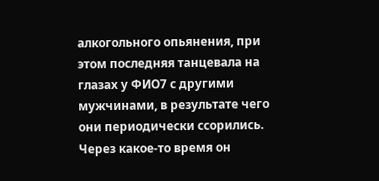алкогольного опьянения, при этом последняя танцевала на глазах у ФИО7 с другими мужчинами, в результате чего они периодически ссорились. Через какое-то время он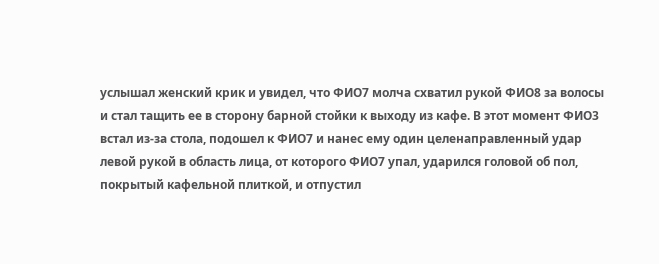услышал женский крик и увидел, что ФИО7 молча схватил рукой ФИО8 за волосы и стал тащить ее в сторону барной стойки к выходу из кафе. В этот момент ФИО3 встал из-за стола, подошел к ФИО7 и нанес ему один целенаправленный удар левой рукой в область лица, от которого ФИО7 упал, ударился головой об пол, покрытый кафельной плиткой, и отпустил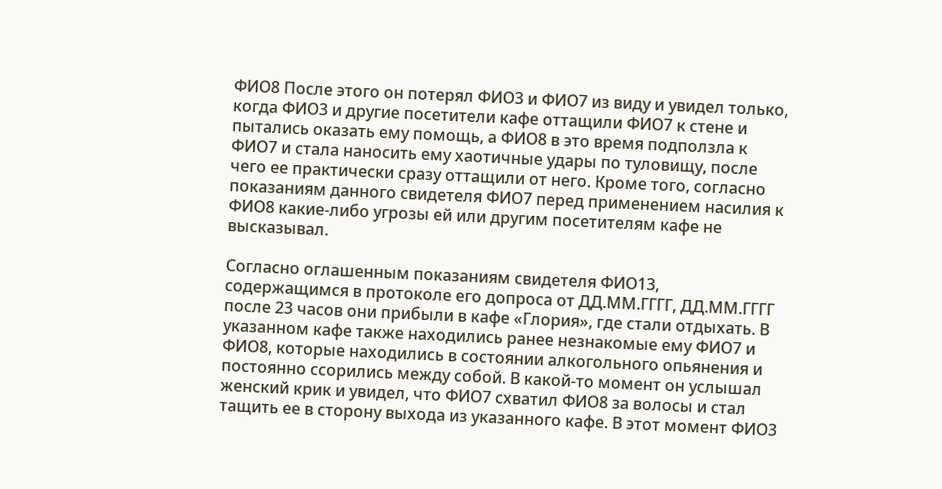ФИО8 После этого он потерял ФИО3 и ФИО7 из виду и увидел только, когда ФИО3 и другие посетители кафе оттащили ФИО7 к стене и пытались оказать ему помощь, а ФИО8 в это время подползла к ФИО7 и стала наносить ему хаотичные удары по туловищу, после чего ее практически сразу оттащили от него. Кроме того, согласно показаниям данного свидетеля ФИО7 перед применением насилия к ФИО8 какие-либо угрозы ей или другим посетителям кафе не высказывал.

Согласно оглашенным показаниям свидетеля ФИО13, содержащимся в протоколе его допроса от ДД.ММ.ГГГГ, ДД.ММ.ГГГГ после 23 часов они прибыли в кафе «Глория», где стали отдыхать. В указанном кафе также находились ранее незнакомые ему ФИО7 и ФИО8, которые находились в состоянии алкогольного опьянения и постоянно ссорились между собой. В какой-то момент он услышал женский крик и увидел, что ФИО7 схватил ФИО8 за волосы и стал тащить ее в сторону выхода из указанного кафе. В этот момент ФИО3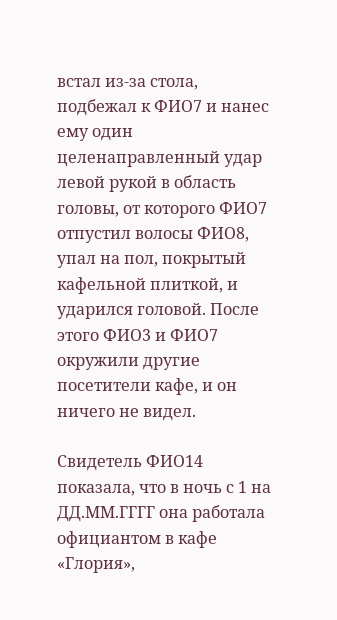встал из-за стола, подбежал к ФИО7 и нанес ему один целенаправленный удар левой рукой в область головы, от которого ФИО7 отпустил волосы ФИО8, упал на пол, покрытый кафельной плиткой, и ударился головой. После этого ФИО3 и ФИО7 окружили другие посетители кафе, и он ничего не видел.

Свидетель ФИО14 показала, что в ночь с 1 на ДД.ММ.ГГГГ она работала официантом в кафе «Глория»,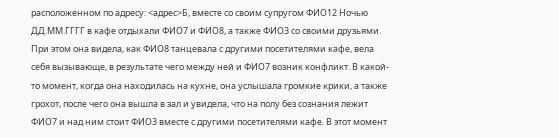расположенном по адресу: <адрес>Б, вместе со своим супругом ФИО12 Ночью ДД.ММ.ГГГГ в кафе отдыхали ФИО7 и ФИО8, а также ФИО3 со своими друзьями. При этом она видела, как ФИО8 танцевала с другими посетителями кафе, вела себя вызывающе, в результате чего между ней и ФИО7 возник конфликт. В какой-то момент, когда она находилась на кухне, она услышала громкие крики, а также грохот, после чего она вышла в зал и увидела, что на полу без сознания лежит ФИО7 и над ним стоит ФИО3 вместе с другими посетителями кафе. В этот момент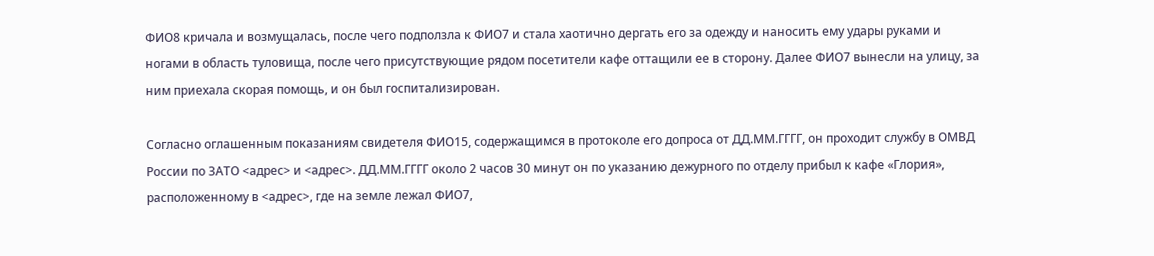ФИО8 кричала и возмущалась, после чего подползла к ФИО7 и стала хаотично дергать его за одежду и наносить ему удары руками и ногами в область туловища, после чего присутствующие рядом посетители кафе оттащили ее в сторону. Далее ФИО7 вынесли на улицу, за ним приехала скорая помощь, и он был госпитализирован.

Согласно оглашенным показаниям свидетеля ФИО15, содержащимся в протоколе его допроса от ДД.ММ.ГГГГ, он проходит службу в ОМВД России по ЗАТО <адрес> и <адрес>. ДД.ММ.ГГГГ около 2 часов 30 минут он по указанию дежурного по отделу прибыл к кафе «Глория», расположенному в <адрес>, где на земле лежал ФИО7,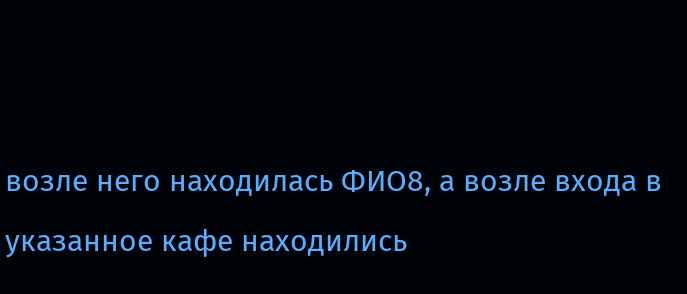возле него находилась ФИО8, а возле входа в указанное кафе находились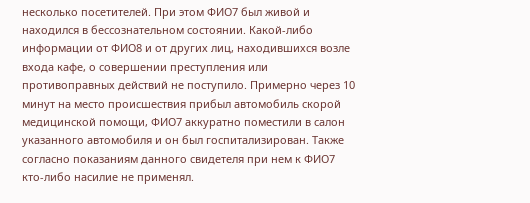несколько посетителей. При этом ФИО7 был живой и находился в бессознательном состоянии. Какой-либо информации от ФИО8 и от других лиц, находившихся возле входа кафе, о совершении преступления или противоправных действий не поступило. Примерно через 10 минут на место происшествия прибыл автомобиль скорой медицинской помощи, ФИО7 аккуратно поместили в салон указанного автомобиля и он был госпитализирован. Также согласно показаниям данного свидетеля при нем к ФИО7 кто-либо насилие не применял.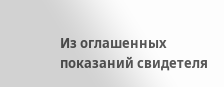Из оглашенных показаний свидетеля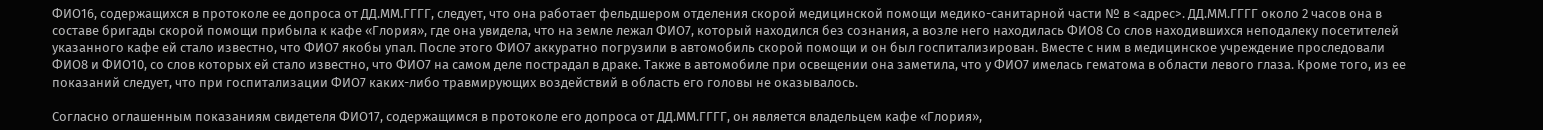ФИО16, содержащихся в протоколе ее допроса от ДД.ММ.ГГГГ, следует, что она работает фельдшером отделения скорой медицинской помощи медико-санитарной части № в <адрес>. ДД.ММ.ГГГГ около 2 часов она в составе бригады скорой помощи прибыла к кафе «Глория», где она увидела, что на земле лежал ФИО7, который находился без сознания, а возле него находилась ФИО8 Со слов находившихся неподалеку посетителей указанного кафе ей стало известно, что ФИО7 якобы упал. После этого ФИО7 аккуратно погрузили в автомобиль скорой помощи и он был госпитализирован. Вместе с ним в медицинское учреждение проследовали ФИО8 и ФИО10, со слов которых ей стало известно, что ФИО7 на самом деле пострадал в драке. Также в автомобиле при освещении она заметила, что у ФИО7 имелась гематома в области левого глаза. Кроме того, из ее показаний следует, что при госпитализации ФИО7 каких-либо травмирующих воздействий в область его головы не оказывалось.

Согласно оглашенным показаниям свидетеля ФИО17, содержащимся в протоколе его допроса от ДД.ММ.ГГГГ, он является владельцем кафе «Глория»,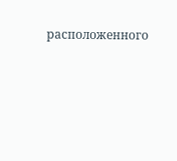расположенного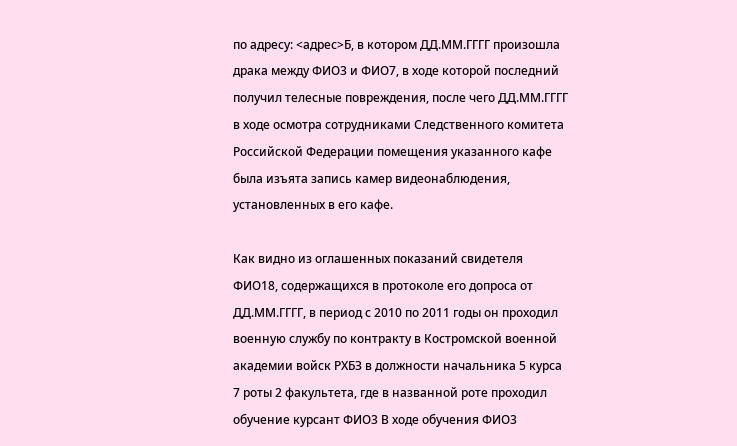по адресу: <адрес>Б, в котором ДД.ММ.ГГГГ произошла драка между ФИО3 и ФИО7, в ходе которой последний получил телесные повреждения, после чего ДД.ММ.ГГГГ в ходе осмотра сотрудниками Следственного комитета Российской Федерации помещения указанного кафе была изъята запись камер видеонаблюдения, установленных в его кафе.

Как видно из оглашенных показаний свидетеля ФИО18, содержащихся в протоколе его допроса от ДД.ММ.ГГГГ, в период с 2010 по 2011 годы он проходил военную службу по контракту в Костромской военной академии войск РХБЗ в должности начальника 5 курса 7 роты 2 факультета, где в названной роте проходил обучение курсант ФИО3 В ходе обучения ФИО3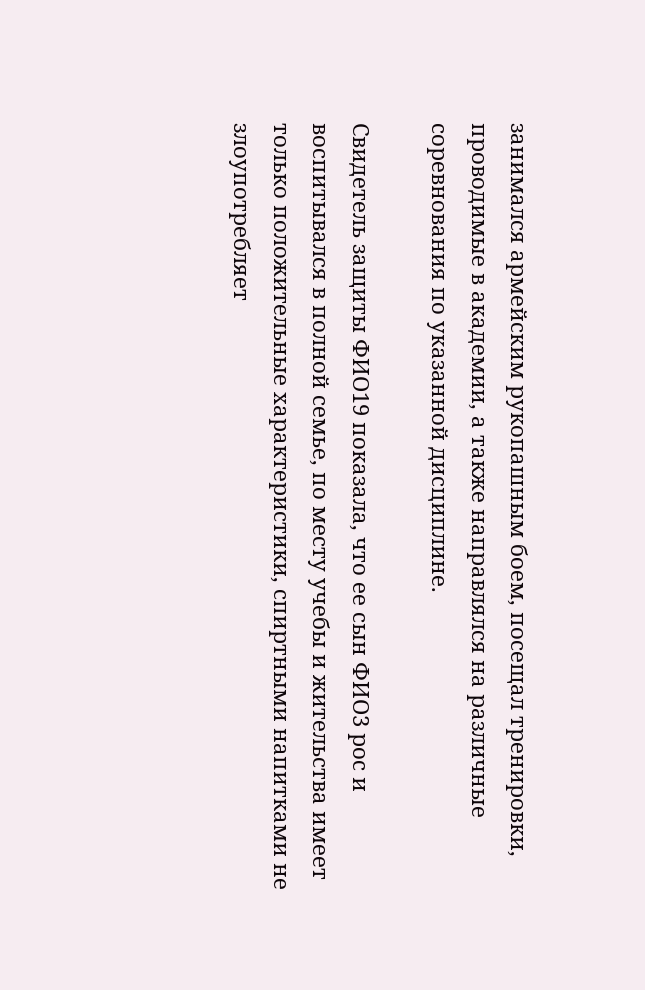занимался армейским рукопашным боем, посещал тренировки, проводимые в академии, а также направлялся на различные соревнования по указанной дисциплине.

Свидетель защиты ФИО19 показала, что ее сын ФИО3 рос и воспитывался в полной семье, по месту учебы и жительства имеет только положительные характеристики, спиртными напитками не злоупотребляет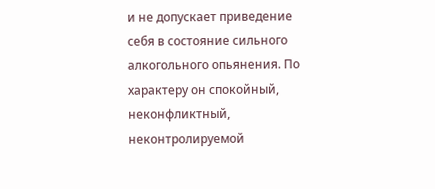и не допускает приведение себя в состояние сильного алкогольного опьянения. По характеру он спокойный, неконфликтный, неконтролируемой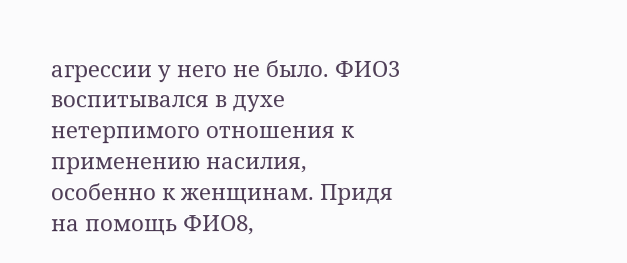агрессии у него не было. ФИО3 воспитывался в духе нетерпимого отношения к применению насилия, особенно к женщинам. Придя на помощь ФИО8,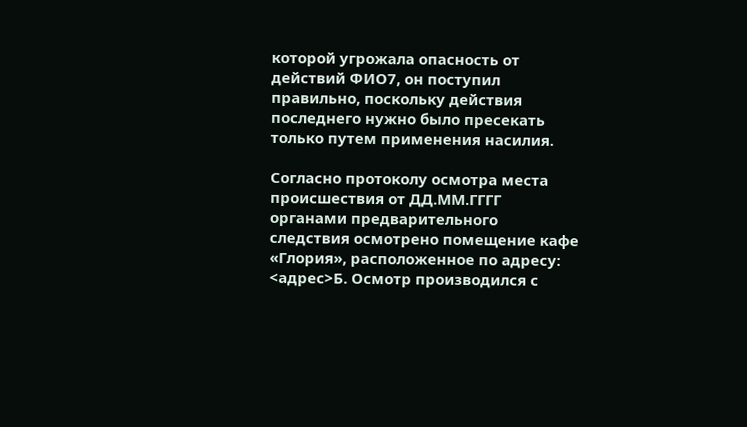которой угрожала опасность от действий ФИО7, он поступил правильно, поскольку действия последнего нужно было пресекать только путем применения насилия.

Согласно протоколу осмотра места происшествия от ДД.ММ.ГГГГ органами предварительного следствия осмотрено помещение кафе «Глория», расположенное по адресу: <адрес>Б. Осмотр производился с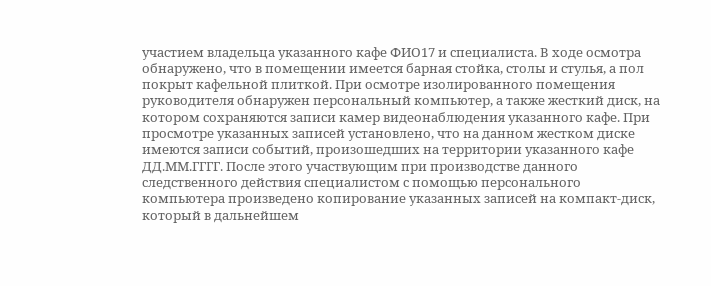участием владельца указанного кафе ФИО17 и специалиста. В ходе осмотра обнаружено, что в помещении имеется барная стойка, столы и стулья, а пол покрыт кафельной плиткой. При осмотре изолированного помещения руководителя обнаружен персональный компьютер, а также жесткий диск, на котором сохраняются записи камер видеонаблюдения указанного кафе. При просмотре указанных записей установлено, что на данном жестком диске имеются записи событий, произошедших на территории указанного кафе ДД.ММ.ГГГГ. После этого участвующим при производстве данного следственного действия специалистом с помощью персонального компьютера произведено копирование указанных записей на компакт-диск, который в дальнейшем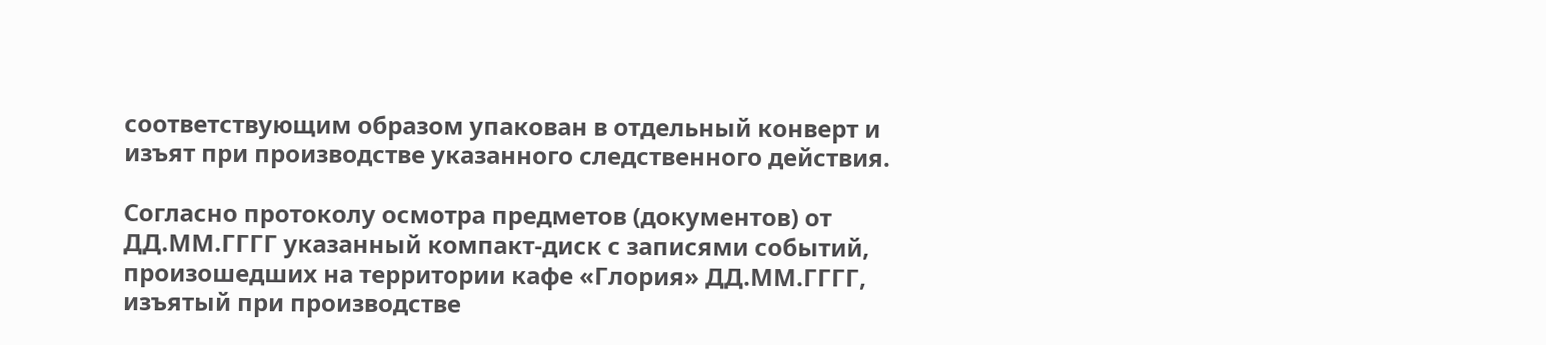соответствующим образом упакован в отдельный конверт и изъят при производстве указанного следственного действия.

Согласно протоколу осмотра предметов (документов) от ДД.ММ.ГГГГ указанный компакт-диск с записями событий, произошедших на территории кафе «Глория» ДД.ММ.ГГГГ, изъятый при производстве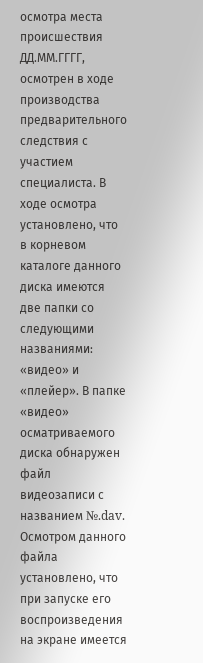осмотра места происшествия ДД.ММ.ГГГГ, осмотрен в ходе производства предварительного следствия с участием специалиста. В ходе осмотра установлено, что в корневом каталоге данного диска имеются две папки со следующими названиями: «видео» и «плейер». В папке «видео» осматриваемого диска обнаружен файл видеозаписи с названием №.dav. Осмотром данного файла установлено, что при запуске его воспроизведения на экране имеется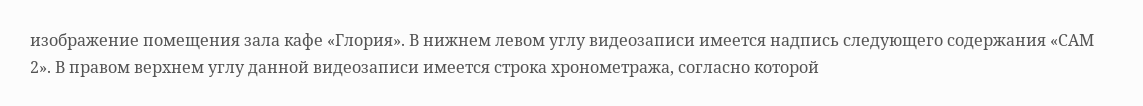изображение помещения зала кафе «Глория». В нижнем левом углу видеозаписи имеется надпись следующего содержания «САМ 2». В правом верхнем углу данной видеозаписи имеется строка хронометража, согласно которой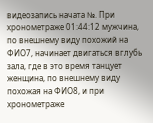видеозапись начата №. При хронометраже 01:44:12 мужчина, по внешнему виду похожий на ФИО7, начинает двигаться вглубь зала, где в это время танцует женщина, по внешнему виду похожая на ФИО8, и при хронометраже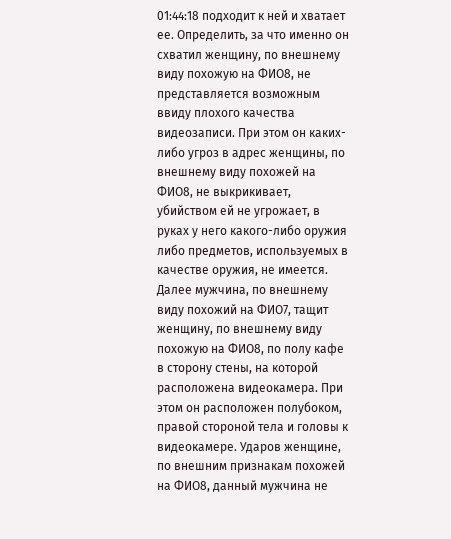01:44:18 подходит к ней и хватает ее. Определить, за что именно он схватил женщину, по внешнему виду похожую на ФИО8, не представляется возможным ввиду плохого качества видеозаписи. При этом он каких-либо угроз в адрес женщины, по внешнему виду похожей на ФИО8, не выкрикивает, убийством ей не угрожает, в руках у него какого-либо оружия либо предметов, используемых в качестве оружия, не имеется. Далее мужчина, по внешнему виду похожий на ФИО7, тащит женщину, по внешнему виду похожую на ФИО8, по полу кафе в сторону стены, на которой расположена видеокамера. При этом он расположен полубоком, правой стороной тела и головы к видеокамере. Ударов женщине, по внешним признакам похожей на ФИО8, данный мужчина не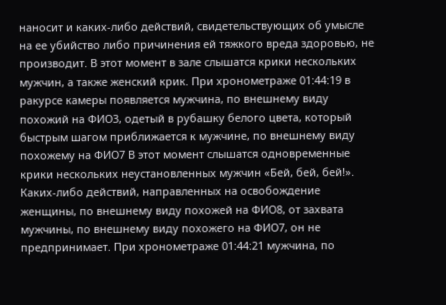наносит и каких-либо действий, свидетельствующих об умысле на ее убийство либо причинения ей тяжкого вреда здоровью, не производит. В этот момент в зале слышатся крики нескольких мужчин, а также женский крик. При хронометраже 01:44:19 в ракурсе камеры появляется мужчина, по внешнему виду похожий на ФИО3, одетый в рубашку белого цвета, который быстрым шагом приближается к мужчине, по внешнему виду похожему на ФИО7 В этот момент слышатся одновременные крики нескольких неустановленных мужчин «Бей, бей, бей!». Каких-либо действий, направленных на освобождение женщины, по внешнему виду похожей на ФИО8, от захвата мужчины, по внешнему виду похожего на ФИО7, он не предпринимает. При хронометраже 01:44:21 мужчина, по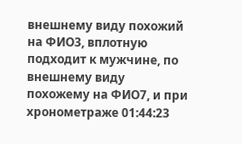внешнему виду похожий на ФИО3, вплотную подходит к мужчине, по внешнему виду похожему на ФИО7, и при хронометраже 01:44:23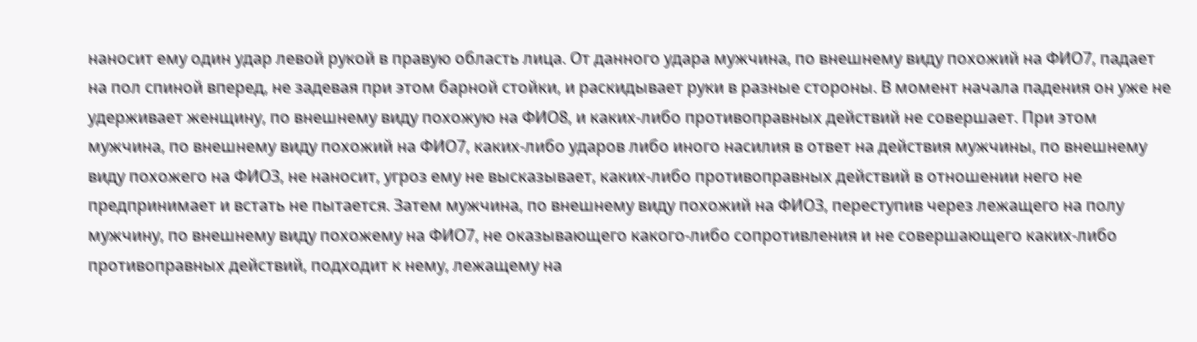наносит ему один удар левой рукой в правую область лица. От данного удара мужчина, по внешнему виду похожий на ФИО7, падает на пол спиной вперед, не задевая при этом барной стойки, и раскидывает руки в разные стороны. В момент начала падения он уже не удерживает женщину, по внешнему виду похожую на ФИО8, и каких-либо противоправных действий не совершает. При этом мужчина, по внешнему виду похожий на ФИО7, каких-либо ударов либо иного насилия в ответ на действия мужчины, по внешнему виду похожего на ФИО3, не наносит, угроз ему не высказывает, каких-либо противоправных действий в отношении него не предпринимает и встать не пытается. Затем мужчина, по внешнему виду похожий на ФИО3, переступив через лежащего на полу мужчину, по внешнему виду похожему на ФИО7, не оказывающего какого-либо сопротивления и не совершающего каких-либо противоправных действий, подходит к нему, лежащему на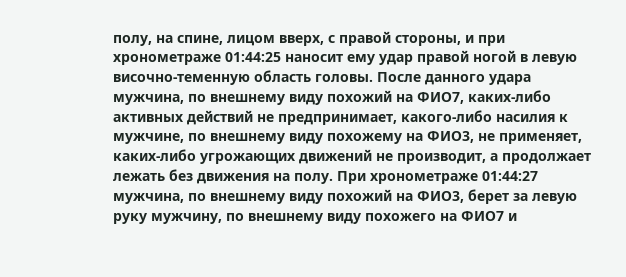полу, на спине, лицом вверх, с правой стороны, и при хронометраже 01:44:25 наносит ему удар правой ногой в левую височно-теменную область головы. После данного удара мужчина, по внешнему виду похожий на ФИО7, каких-либо активных действий не предпринимает, какого-либо насилия к мужчине, по внешнему виду похожему на ФИО3, не применяет, каких-либо угрожающих движений не производит, а продолжает лежать без движения на полу. При хронометраже 01:44:27 мужчина, по внешнему виду похожий на ФИО3, берет за левую руку мужчину, по внешнему виду похожего на ФИО7 и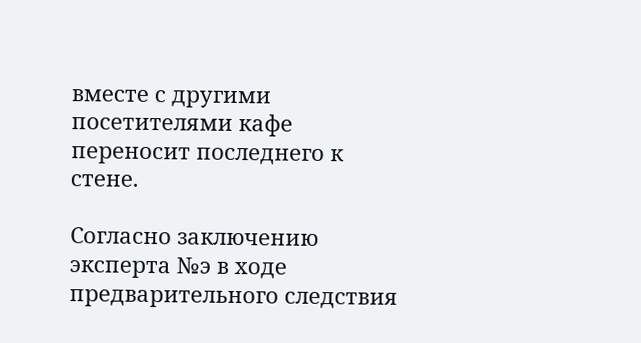вместе с другими посетителями кафе переносит последнего к стене.

Согласно заключению эксперта №э в ходе предварительного следствия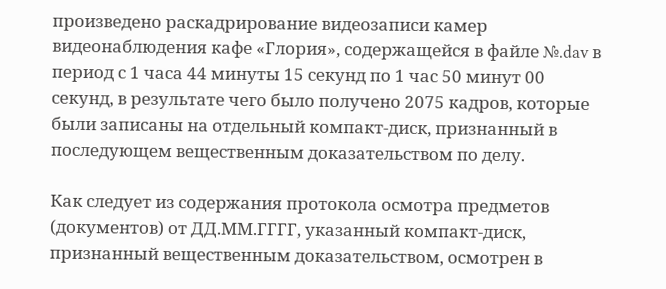произведено раскадрирование видеозаписи камер видеонаблюдения кафе «Глория», содержащейся в файле №.dav в период с 1 часа 44 минуты 15 секунд по 1 час 50 минут 00 секунд, в результате чего было получено 2075 кадров, которые были записаны на отдельный компакт-диск, признанный в последующем вещественным доказательством по делу.

Как следует из содержания протокола осмотра предметов (документов) от ДД.ММ.ГГГГ, указанный компакт-диск, признанный вещественным доказательством, осмотрен в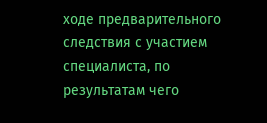ходе предварительного следствия с участием специалиста, по результатам чего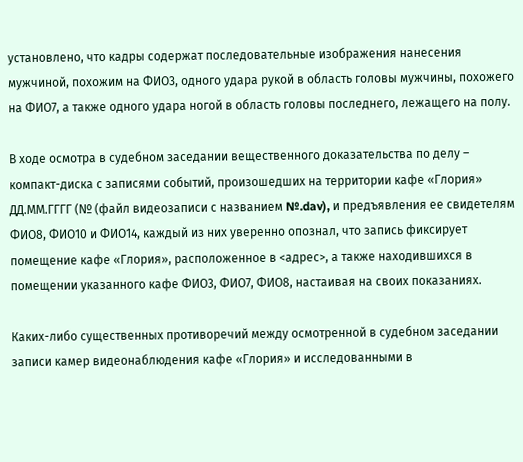установлено, что кадры содержат последовательные изображения нанесения мужчиной, похожим на ФИО3, одного удара рукой в область головы мужчины, похожего на ФИО7, а также одного удара ногой в область головы последнего, лежащего на полу.

В ходе осмотра в судебном заседании вещественного доказательства по делу – компакт-диска с записями событий, произошедших на территории кафе «Глория» ДД.ММ.ГГГГ (№ (файл видеозаписи с названием №.dav), и предъявления ее свидетелям ФИО8, ФИО10 и ФИО14, каждый из них уверенно опознал, что запись фиксирует помещение кафе «Глория», расположенное в <адрес>, а также находившихся в помещении указанного кафе ФИО3, ФИО7, ФИО8, настаивая на своих показаниях.

Каких-либо существенных противоречий между осмотренной в судебном заседании записи камер видеонаблюдения кафе «Глория» и исследованными в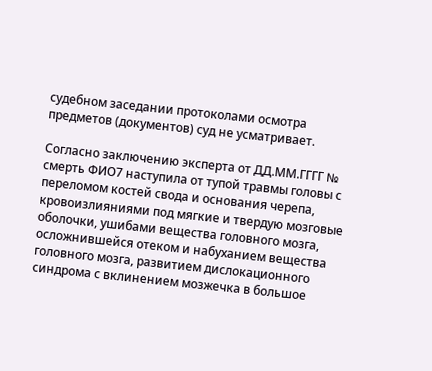судебном заседании протоколами осмотра предметов (документов) суд не усматривает.

Согласно заключению эксперта от ДД.ММ.ГГГГ № смерть ФИО7 наступила от тупой травмы головы с переломом костей свода и основания черепа, кровоизлияниями под мягкие и твердую мозговые оболочки, ушибами вещества головного мозга, осложнившейся отеком и набуханием вещества головного мозга, развитием дислокационного синдрома с вклинением мозжечка в большое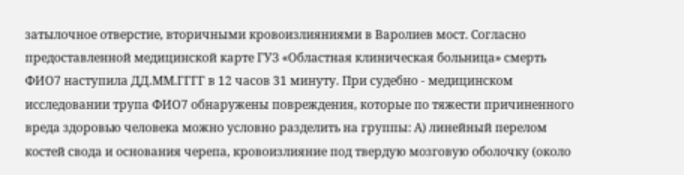затылочное отверстие, вторичными кровоизлияниями в Варолиев мост. Согласно предоставленной медицинской карте ГУЗ «Областная клиническая больница» смерть ФИО7 наступила ДД.ММ.ГГГГ в 12 часов 31 минуту. При судебно - медицинском исследовании трупа ФИО7 обнаружены повреждения, которые по тяжести причиненного вреда здоровью человека можно условно разделить на группы: А) линейный перелом костей свода и основания черепа, кровоизлияние под твердую мозговую оболочку (около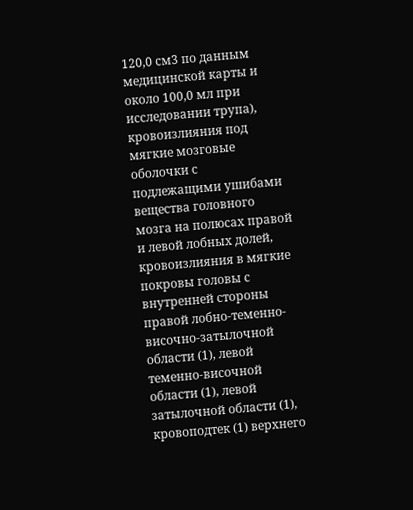120,0 см3 по данным медицинской карты и около 100,0 мл при исследовании трупа), кровоизлияния под мягкие мозговые оболочки с подлежащими ушибами вещества головного мозга на полюсах правой и левой лобных долей, кровоизлияния в мягкие покровы головы с внутренней стороны правой лобно-теменно-височно-затылочной области (1), левой теменно-височной области (1), левой затылочной области (1), кровоподтек (1) верхнего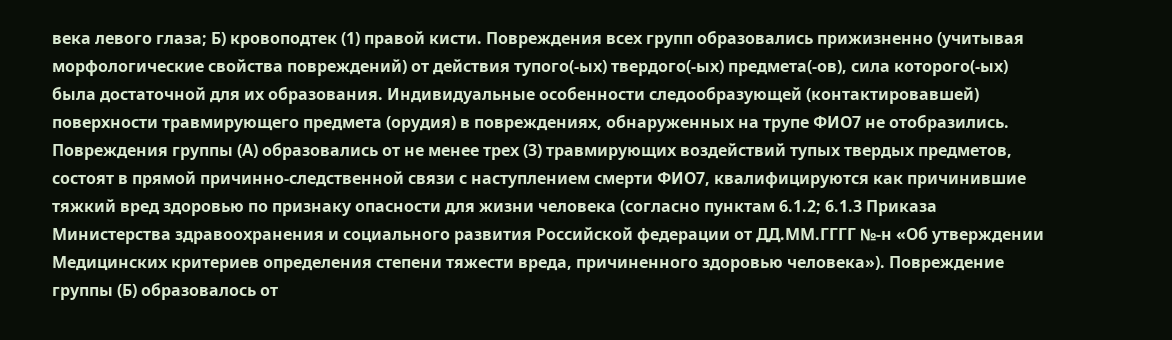века левого глаза; Б) кровоподтек (1) правой кисти. Повреждения всех групп образовались прижизненно (учитывая морфологические свойства повреждений) от действия тупого(-ых) твердого(-ых) предмета(-ов), сила которого(-ых) была достаточной для их образования. Индивидуальные особенности следообразующей (контактировавшей) поверхности травмирующего предмета (орудия) в повреждениях, обнаруженных на трупе ФИО7 не отобразились. Повреждения группы (А) образовались от не менее трех (3) травмирующих воздействий тупых твердых предметов, состоят в прямой причинно-следственной связи с наступлением смерти ФИО7, квалифицируются как причинившие тяжкий вред здоровью по признаку опасности для жизни человека (согласно пунктам 6.1.2; 6.1.3 Приказа Министерства здравоохранения и социального развития Российской федерации от ДД.ММ.ГГГГ №-н «Об утверждении Медицинских критериев определения степени тяжести вреда, причиненного здоровью человека»). Повреждение группы (Б) образовалось от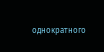однократного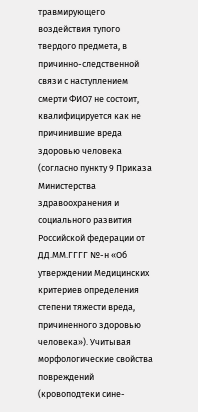травмирующего воздействия тупого твердого предмета, в причинно-следственной связи с наступлением смерти ФИО7 не состоит, квалифицируется как не причинившие вреда здоровью человека (согласно пункту 9 Приказа Министерства здравоохранения и социального развития Российской федерации от ДД.ММ.ГГГГ №-н «Об утверждении Медицинских критериев определения степени тяжести вреда, причиненного здоровью человека»). Учитывая морфологические свойства повреждений (кровоподтеки сине-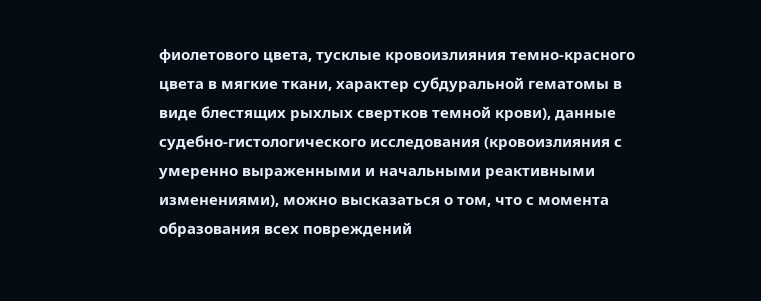фиолетового цвета, тусклые кровоизлияния темно-красного цвета в мягкие ткани, характер субдуральной гематомы в виде блестящих рыхлых свертков темной крови), данные судебно-гистологического исследования (кровоизлияния с умеренно выраженными и начальными реактивными изменениями), можно высказаться о том, что с момента образования всех повреждений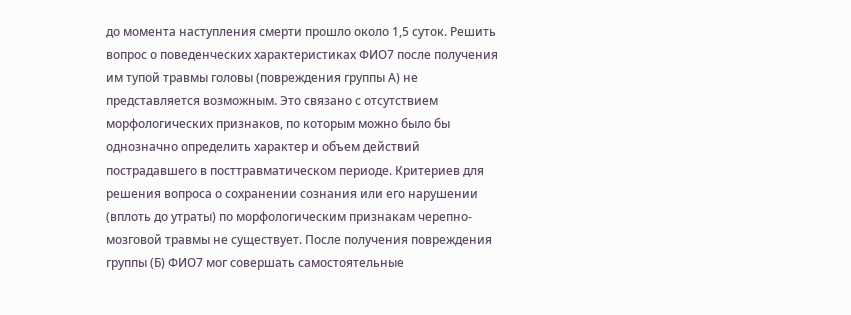до момента наступления смерти прошло около 1,5 суток. Решить вопрос о поведенческих характеристиках ФИО7 после получения им тупой травмы головы (повреждения группы А) не представляется возможным. Это связано с отсутствием морфологических признаков, по которым можно было бы однозначно определить характер и объем действий пострадавшего в посттравматическом периоде. Критериев для решения вопроса о сохранении сознания или его нарушении (вплоть до утраты) по морфологическим признакам черепно-мозговой травмы не существует. После получения повреждения группы (Б) ФИО7 мог совершать самостоятельные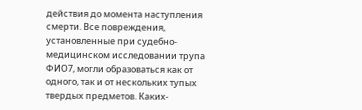действия до момента наступления смерти. Все повреждения, установленные при судебно-медицинском исследовании трупа ФИО7, могли образоваться как от одного, так и от нескольких тупых твердых предметов. Каких-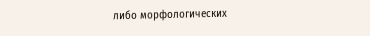либо морфологических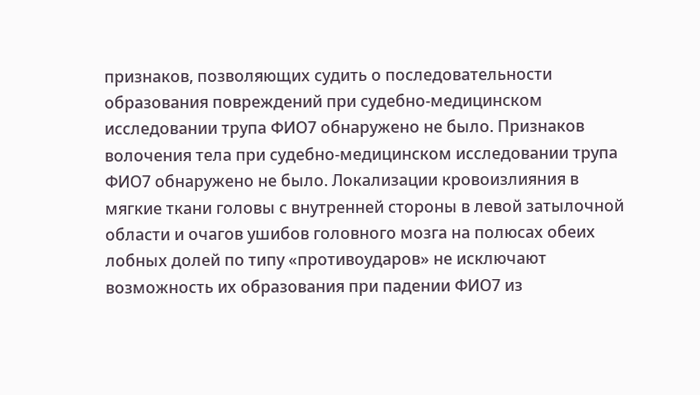признаков, позволяющих судить о последовательности образования повреждений при судебно-медицинском исследовании трупа ФИО7 обнаружено не было. Признаков волочения тела при судебно-медицинском исследовании трупа ФИО7 обнаружено не было. Локализации кровоизлияния в мягкие ткани головы с внутренней стороны в левой затылочной области и очагов ушибов головного мозга на полюсах обеих лобных долей по типу «противоударов» не исключают возможность их образования при падении ФИО7 из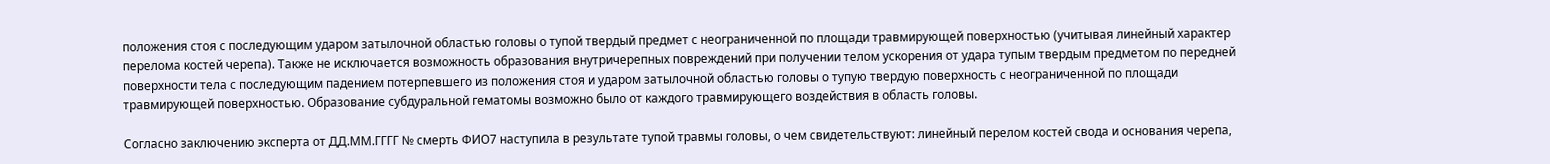положения стоя с последующим ударом затылочной областью головы о тупой твердый предмет с неограниченной по площади травмирующей поверхностью (учитывая линейный характер перелома костей черепа). Также не исключается возможность образования внутричерепных повреждений при получении телом ускорения от удара тупым твердым предметом по передней поверхности тела с последующим падением потерпевшего из положения стоя и ударом затылочной областью головы о тупую твердую поверхность с неограниченной по площади травмирующей поверхностью. Образование субдуральной гематомы возможно было от каждого травмирующего воздействия в область головы.

Согласно заключению эксперта от ДД.ММ.ГГГГ № смерть ФИО7 наступила в результате тупой травмы головы, о чем свидетельствуют: линейный перелом костей свода и основания черепа,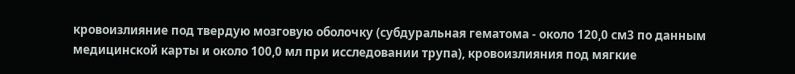кровоизлияние под твердую мозговую оболочку (субдуральная гематома - около 120,0 см3 по данным медицинской карты и около 100,0 мл при исследовании трупа), кровоизлияния под мягкие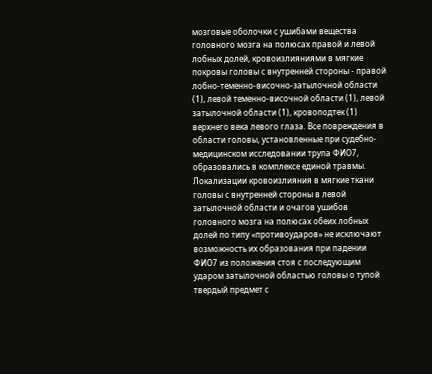мозговые оболочки с ушибами вещества головного мозга на полюсах правой и левой лобных долей, кровоизлияниями в мягкие покровы головы с внутренней стороны - правой лобно-теменно-височно-затылочной области (1), левой теменно-височной области (1), левой затылочной области (1), кровоподтек (1) верхнего века левого глаза. Все повреждения в области головы, установленные при судебно-медицинском исследовании трупа ФИО7, образовались в комплексе единой травмы. Локализации кровоизлияния в мягкие ткани головы с внутренней стороны в левой затылочной области и очагов ушибов головного мозга на полюсах обеих лобных долей по типу «противоударов» не исключают возможность их образования при падении ФИО7 из положения стоя с последующим ударом затылочной областью головы о тупой твердый предмет с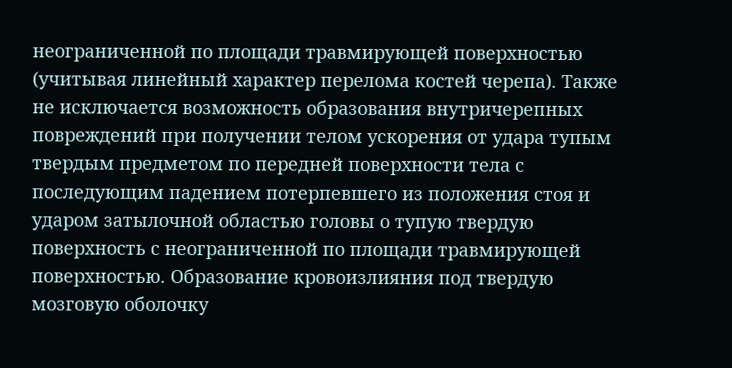неограниченной по площади травмирующей поверхностью (учитывая линейный характер перелома костей черепа). Также не исключается возможность образования внутричерепных повреждений при получении телом ускорения от удара тупым твердым предметом по передней поверхности тела с последующим падением потерпевшего из положения стоя и ударом затылочной областью головы о тупую твердую поверхность с неограниченной по площади травмирующей поверхностью. Образование кровоизлияния под твердую мозговую оболочку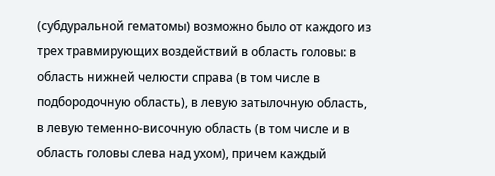(субдуральной гематомы) возможно было от каждого из трех травмирующих воздействий в область головы: в область нижней челюсти справа (в том числе в подбородочную область), в левую затылочную область, в левую теменно-височную область (в том числе и в область головы слева над ухом), причем каждый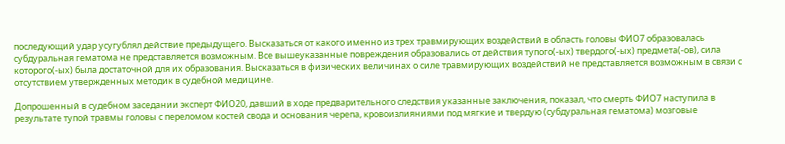последующий удар усугублял действие предыдущего. Высказаться от какого именно из трех травмирующих воздействий в область головы ФИО7 образовалась субдуральная гематома не представляется возможным. Все вышеуказанные повреждения образовались от действия тупого(-ых) твердого(-ых) предмета(-ов), сила которого(-ых) была достаточной для их образования. Высказаться в физических величинах о силе травмирующих воздействий не представляется возможным в связи с отсутствием утвержденных методик в судебной медицине.

Допрошенный в судебном заседании эксперт ФИО20, давший в ходе предварительного следствия указанные заключения, показал, что смерть ФИО7 наступила в результате тупой травмы головы с переломом костей свода и основания черепа, кровоизлияниями под мягкие и твердую (субдуральная гематома) мозговые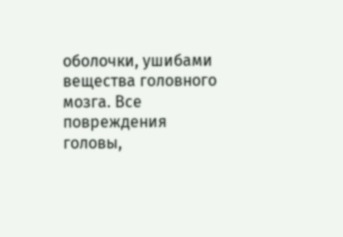оболочки, ушибами вещества головного мозга. Все повреждения головы,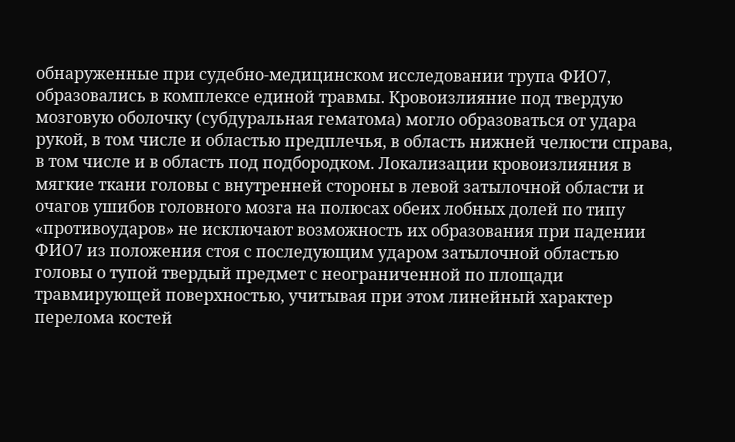обнаруженные при судебно-медицинском исследовании трупа ФИО7, образовались в комплексе единой травмы. Кровоизлияние под твердую мозговую оболочку (субдуральная гематома) могло образоваться от удара рукой, в том числе и областью предплечья, в область нижней челюсти справа, в том числе и в область под подбородком. Локализации кровоизлияния в мягкие ткани головы с внутренней стороны в левой затылочной области и очагов ушибов головного мозга на полюсах обеих лобных долей по типу «противоударов» не исключают возможность их образования при падении ФИО7 из положения стоя с последующим ударом затылочной областью головы о тупой твердый предмет с неограниченной по площади травмирующей поверхностью, учитывая при этом линейный характер перелома костей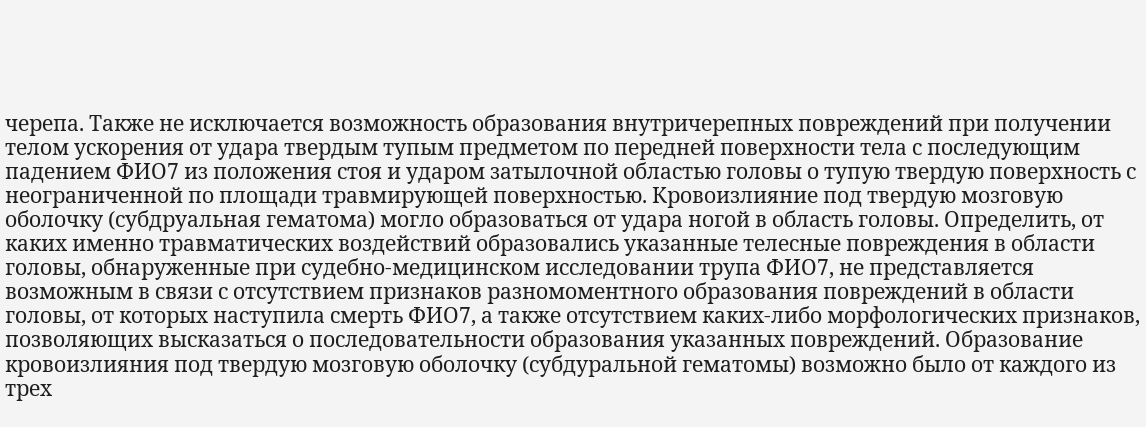черепа. Также не исключается возможность образования внутричерепных повреждений при получении телом ускорения от удара твердым тупым предметом по передней поверхности тела с последующим падением ФИО7 из положения стоя и ударом затылочной областью головы о тупую твердую поверхность с неограниченной по площади травмирующей поверхностью. Кровоизлияние под твердую мозговую оболочку (субдруальная гематома) могло образоваться от удара ногой в область головы. Определить, от каких именно травматических воздействий образовались указанные телесные повреждения в области головы, обнаруженные при судебно-медицинском исследовании трупа ФИО7, не представляется возможным в связи с отсутствием признаков разномоментного образования повреждений в области головы, от которых наступила смерть ФИО7, а также отсутствием каких-либо морфологических признаков, позволяющих высказаться о последовательности образования указанных повреждений. Образование кровоизлияния под твердую мозговую оболочку (субдуральной гематомы) возможно было от каждого из трех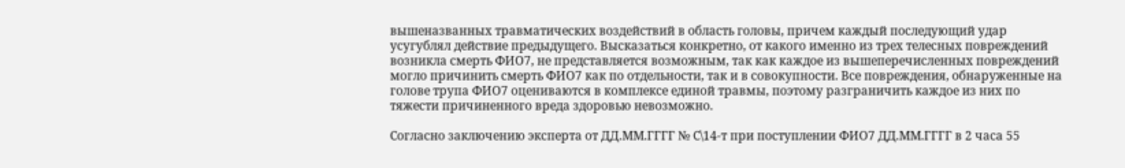вышеназванных травматических воздействий в область головы, причем каждый последующий удар усугублял действие предыдущего. Высказаться конкретно, от какого именно из трех телесных повреждений возникла смерть ФИО7, не представляется возможным, так как каждое из вышеперечисленных повреждений могло причинить смерть ФИО7 как по отдельности, так и в совокупности. Все повреждения, обнаруженные на голове трупа ФИО7 оцениваются в комплексе единой травмы, поэтому разграничить каждое из них по тяжести причиненного вреда здоровью невозможно.

Согласно заключению эксперта от ДД.ММ.ГГГГ № С\14-т при поступлении ФИО7 ДД.ММ.ГГГГ в 2 часа 55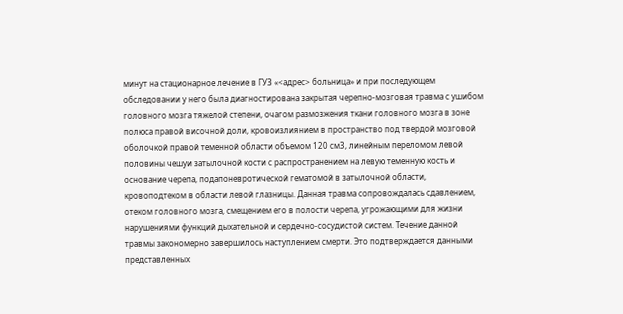минут на стационарное лечение в ГУЗ «<адрес> больница» и при последующем обследовании у него была диагностирована закрытая черепно-мозговая травма с ушибом головного мозга тяжелой степени, очагом размозжения ткани головного мозга в зоне полюса правой височной доли, кровоизлиянием в пространство под твердой мозговой оболочкой правой теменной области объемом 120 см3, линейным переломом левой половины чешуи затылочной кости с распространением на левую теменную кость и основание черепа, подапоневротической гематомой в затылочной области, кровоподтеком в области левой глазницы. Данная травма сопровождалась сдавлением, отеком головного мозга, смещением его в полости черепа, угрожающими для жизни нарушениями функций дыхательной и сердечно-сосудистой систем. Течение данной травмы закономерно завершилось наступлением смерти. Это подтверждается данными представленных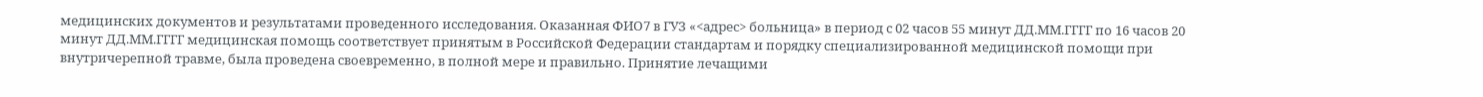медицинских документов и результатами проведенного исследования. Оказанная ФИО7 в ГУЗ «<адрес> больница» в период с 02 часов 55 минут ДД.ММ.ГГГГ по 16 часов 20 минут ДД.ММ.ГГГГ медицинская помощь соответствует принятым в Российской Федерации стандартам и порядку специализированной медицинской помощи при внутричерепной травме, была проведена своевременно, в полной мере и правильно. Принятие лечащими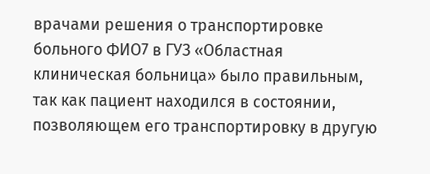врачами решения о транспортировке больного ФИО7 в ГУЗ «Областная клиническая больница» было правильным, так как пациент находился в состоянии, позволяющем его транспортировку в другую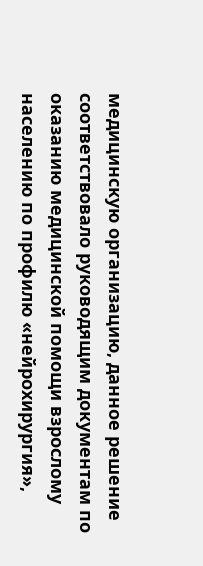медицинскую организацию, данное решение соответствовало руководящим документам по оказанию медицинской помощи взрослому населению по профилю «нейрохирургия»,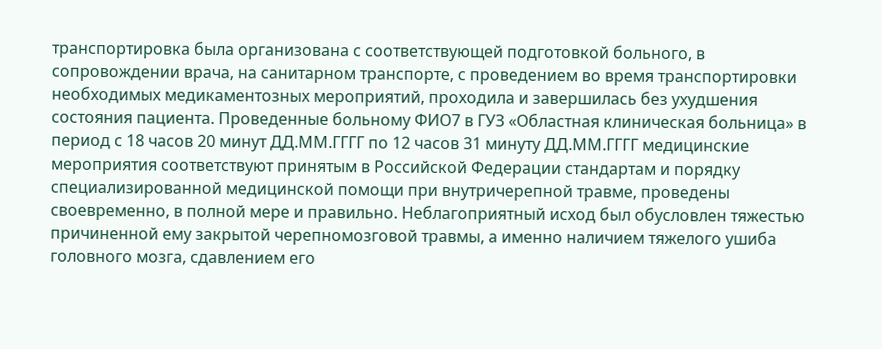транспортировка была организована с соответствующей подготовкой больного, в сопровождении врача, на санитарном транспорте, с проведением во время транспортировки необходимых медикаментозных мероприятий, проходила и завершилась без ухудшения состояния пациента. Проведенные больному ФИО7 в ГУЗ «Областная клиническая больница» в период с 18 часов 20 минут ДД.ММ.ГГГГ по 12 часов 31 минуту ДД.ММ.ГГГГ медицинские мероприятия соответствуют принятым в Российской Федерации стандартам и порядку специализированной медицинской помощи при внутричерепной травме, проведены своевременно, в полной мере и правильно. Неблагоприятный исход был обусловлен тяжестью причиненной ему закрытой черепномозговой травмы, а именно наличием тяжелого ушиба головного мозга, сдавлением его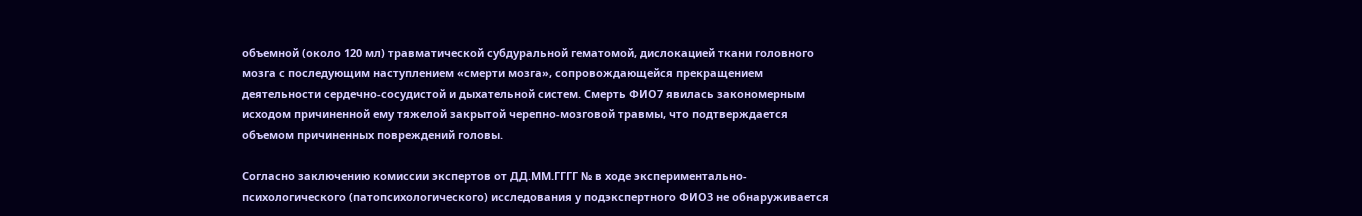объемной (около 120 мл) травматической субдуральной гематомой, дислокацией ткани головного мозга с последующим наступлением «смерти мозга», сопровождающейся прекращением деятельности сердечно-сосудистой и дыхательной систем. Смерть ФИО7 явилась закономерным исходом причиненной ему тяжелой закрытой черепно-мозговой травмы, что подтверждается объемом причиненных повреждений головы.

Согласно заключению комиссии экспертов от ДД.ММ.ГГГГ № в ходе экспериментально-психологического (патопсихологического) исследования у подэкспертного ФИО3 не обнаруживается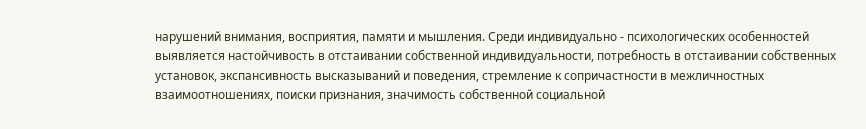нарушений внимания, восприятия, памяти и мышления. Среди индивидуально - психологических особенностей выявляется настойчивость в отстаивании собственной индивидуальности, потребность в отстаивании собственных установок, экспансивность высказываний и поведения, стремление к сопричастности в межличностных взаимоотношениях, поиски признания, значимость собственной социальной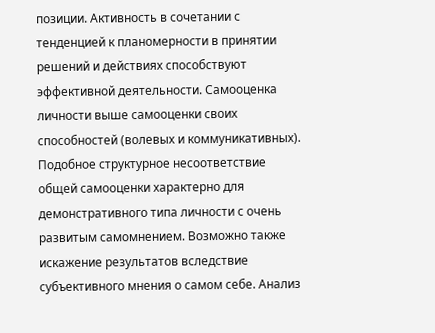позиции. Активность в сочетании с тенденцией к планомерности в принятии решений и действиях способствуют эффективной деятельности. Самооценка личности выше самооценки своих способностей (волевых и коммуникативных). Подобное структурное несоответствие общей самооценки характерно для демонстративного типа личности с очень развитым самомнением. Возможно также искажение результатов вследствие субъективного мнения о самом себе. Анализ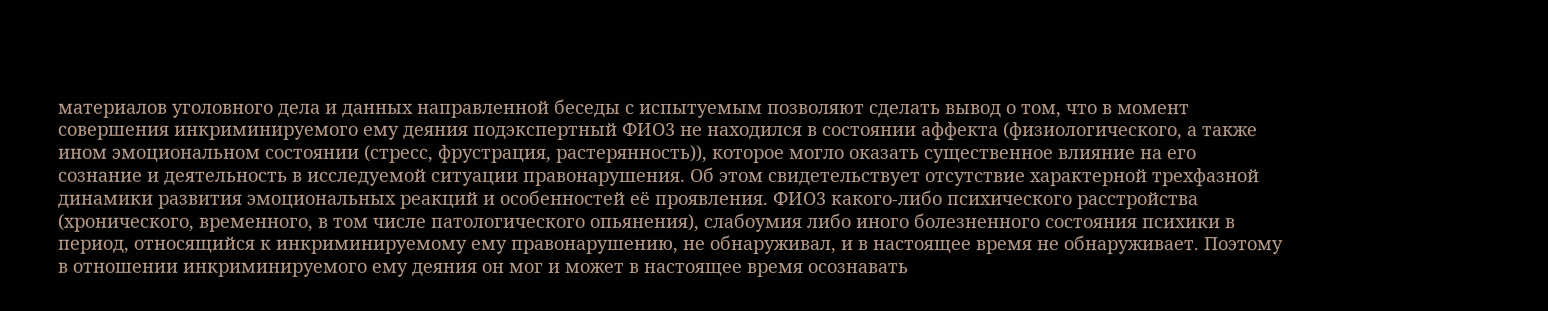материалов уголовного дела и данных направленной беседы с испытуемым позволяют сделать вывод о том, что в момент совершения инкриминируемого ему деяния подэкспертный ФИО3 не находился в состоянии аффекта (физиологического, а также ином эмоциональном состоянии (стресс, фрустрация, растерянность)), которое могло оказать существенное влияние на его сознание и деятельность в исследуемой ситуации правонарушения. Об этом свидетельствует отсутствие характерной трехфазной динамики развития эмоциональных реакций и особенностей её проявления. ФИО3 какого-либо психического расстройства (хронического, временного, в том числе патологического опьянения), слабоумия либо иного болезненного состояния психики в период, относящийся к инкриминируемому ему правонарушению, не обнаруживал, и в настоящее время не обнаруживает. Поэтому в отношении инкриминируемого ему деяния он мог и может в настоящее время осознавать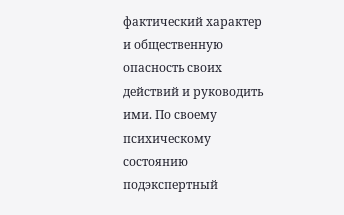фактический характер и общественную опасность своих действий и руководить ими. По своему психическому состоянию подэкспертный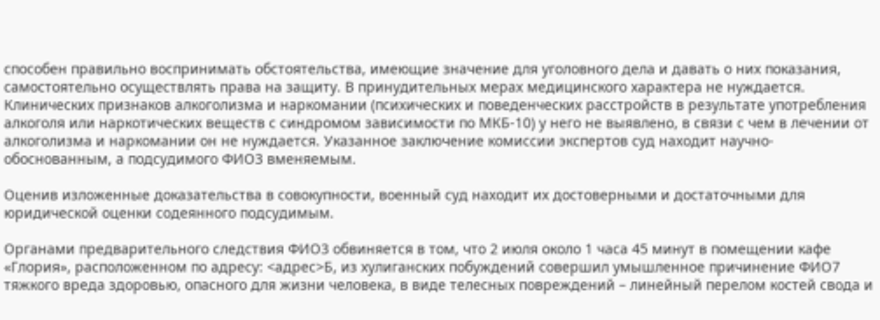способен правильно воспринимать обстоятельства, имеющие значение для уголовного дела и давать о них показания, самостоятельно осуществлять права на защиту. В принудительных мерах медицинского характера не нуждается. Клинических признаков алкоголизма и наркомании (психических и поведенческих расстройств в результате употребления алкоголя или наркотических веществ с синдромом зависимости по МКБ-10) у него не выявлено, в связи с чем в лечении от алкоголизма и наркомании он не нуждается. Указанное заключение комиссии экспертов суд находит научно-обоснованным, а подсудимого ФИО3 вменяемым.

Оценив изложенные доказательства в совокупности, военный суд находит их достоверными и достаточными для юридической оценки содеянного подсудимым.

Органами предварительного следствия ФИО3 обвиняется в том, что 2 июля около 1 часа 45 минут в помещении кафе «Глория», расположенном по адресу: <адрес>Б, из хулиганских побуждений совершил умышленное причинение ФИО7 тяжкого вреда здоровью, опасного для жизни человека, в виде телесных повреждений – линейный перелом костей свода и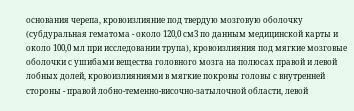основания черепа, кровоизлияние под твердую мозговую оболочку (субдуральная гематома - около 120,0 см3 по данным медицинской карты и около 100,0 мл при исследовании трупа), кровоизлияния под мягкие мозговые оболочки с ушибами вещества головного мозга на полюсах правой и левой лобных долей, кровоизлияниями в мягкие покровы головы с внутренней стороны - правой лобно-теменно-височно-затылочной области, левой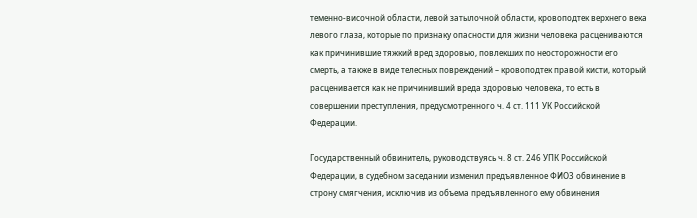теменно-височной области, левой затылочной области, кровоподтек верхнего века левого глаза, которые по признаку опасности для жизни человека расцениваются как причинившие тяжкий вред здоровью, повлекших по неосторожности его смерть, а также в виде телесных повреждений – кровоподтек правой кисти, который расценивается как не причинивший вреда здоровью человека, то есть в совершении преступления, предусмотренного ч. 4 ст. 111 УК Российской Федерации.

Государственный обвинитель, руководствуясь ч. 8 ст. 246 УПК Российской Федерации, в судебном заседании изменил предъявленное ФИО3 обвинение в строну смягчения, исключив из объема предъявленного ему обвинения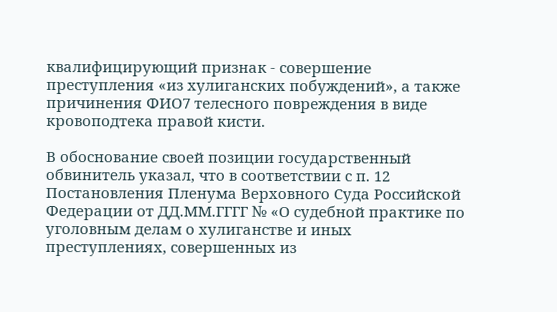квалифицирующий признак - совершение преступления «из хулиганских побуждений», а также причинения ФИО7 телесного повреждения в виде кровоподтека правой кисти.

В обоснование своей позиции государственный обвинитель указал, что в соответствии с п. 12 Постановления Пленума Верховного Суда Российской Федерации от ДД.ММ.ГГГГ № «О судебной практике по уголовным делам о хулиганстве и иных преступлениях, совершенных из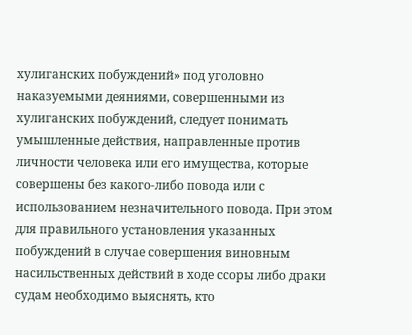хулиганских побуждений» под уголовно наказуемыми деяниями, совершенными из хулиганских побуждений, следует понимать умышленные действия, направленные против личности человека или его имущества, которые совершены без какого-либо повода или с использованием незначительного повода. При этом для правильного установления указанных побуждений в случае совершения виновным насильственных действий в ходе ссоры либо драки судам необходимо выяснять, кто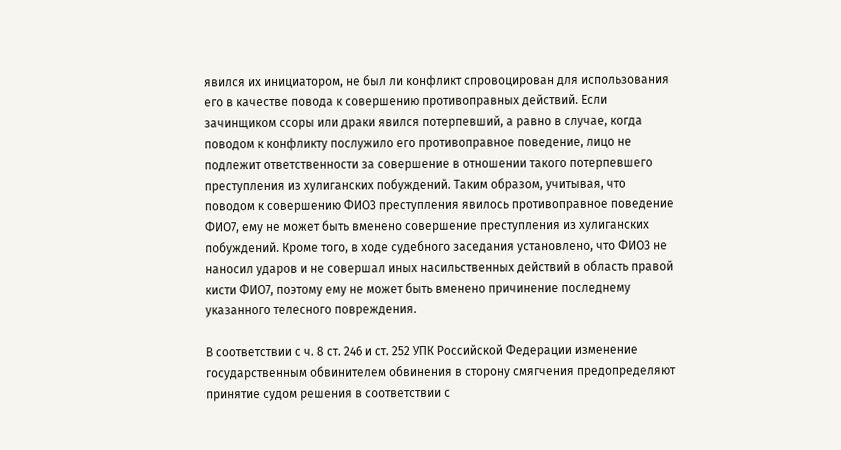явился их инициатором, не был ли конфликт спровоцирован для использования его в качестве повода к совершению противоправных действий. Если зачинщиком ссоры или драки явился потерпевший, а равно в случае, когда поводом к конфликту послужило его противоправное поведение, лицо не подлежит ответственности за совершение в отношении такого потерпевшего преступления из хулиганских побуждений. Таким образом, учитывая, что поводом к совершению ФИО3 преступления явилось противоправное поведение ФИО7, ему не может быть вменено совершение преступления из хулиганских побуждений. Кроме того, в ходе судебного заседания установлено, что ФИО3 не наносил ударов и не совершал иных насильственных действий в область правой кисти ФИО7, поэтому ему не может быть вменено причинение последнему указанного телесного повреждения.

В соответствии с ч. 8 ст. 246 и ст. 252 УПК Российской Федерации изменение государственным обвинителем обвинения в сторону смягчения предопределяют принятие судом решения в соответствии с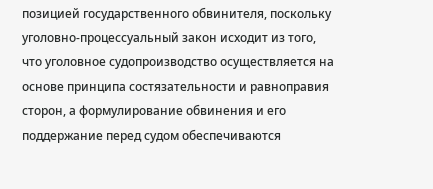позицией государственного обвинителя, поскольку уголовно-процессуальный закон исходит из того, что уголовное судопроизводство осуществляется на основе принципа состязательности и равноправия сторон, а формулирование обвинения и его поддержание перед судом обеспечиваются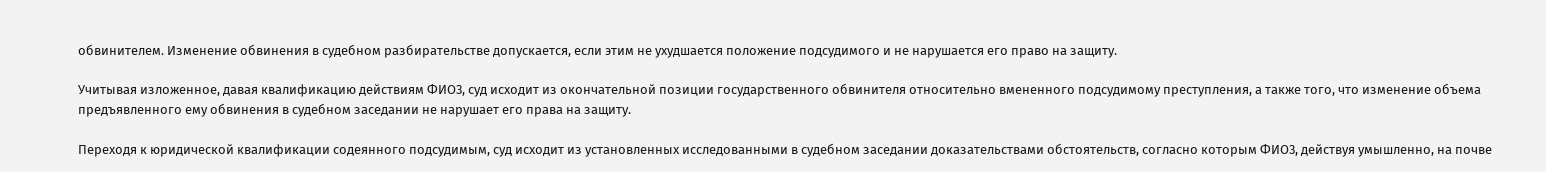обвинителем. Изменение обвинения в судебном разбирательстве допускается, если этим не ухудшается положение подсудимого и не нарушается его право на защиту.

Учитывая изложенное, давая квалификацию действиям ФИО3, суд исходит из окончательной позиции государственного обвинителя относительно вмененного подсудимому преступления, а также того, что изменение объема предъявленного ему обвинения в судебном заседании не нарушает его права на защиту.

Переходя к юридической квалификации содеянного подсудимым, суд исходит из установленных исследованными в судебном заседании доказательствами обстоятельств, согласно которым ФИО3, действуя умышленно, на почве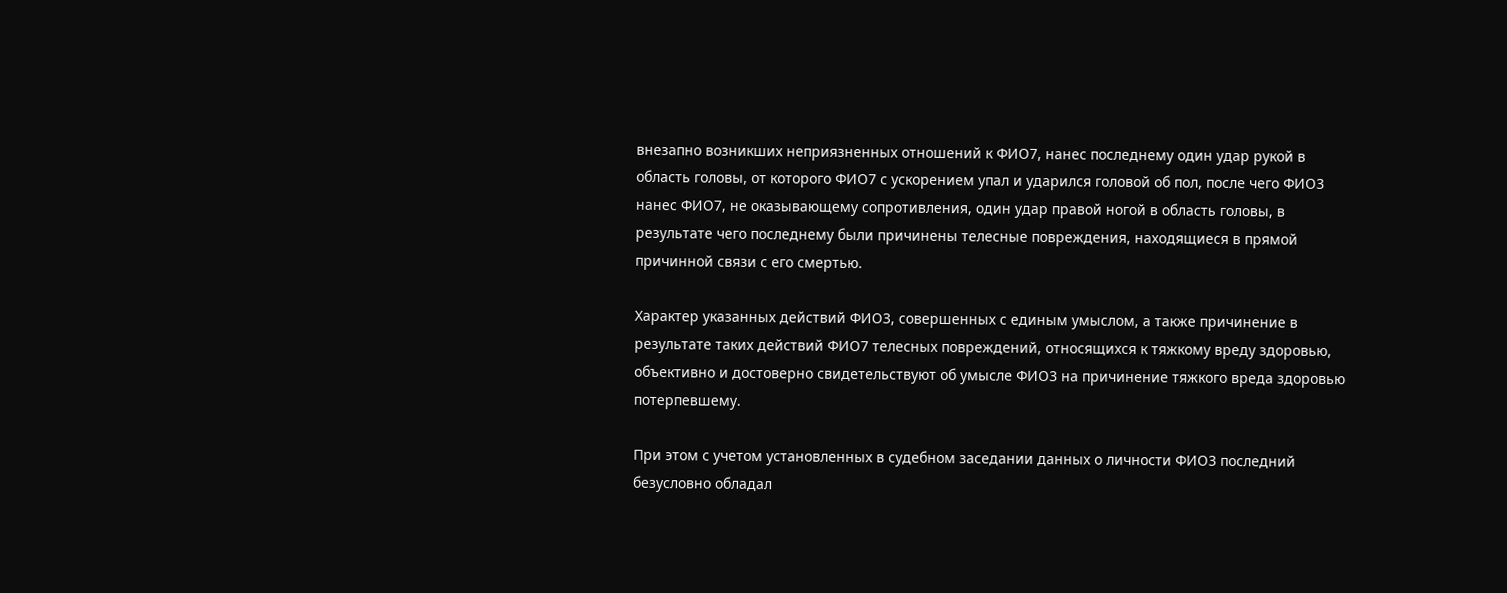внезапно возникших неприязненных отношений к ФИО7, нанес последнему один удар рукой в область головы, от которого ФИО7 с ускорением упал и ударился головой об пол, после чего ФИО3 нанес ФИО7, не оказывающему сопротивления, один удар правой ногой в область головы, в результате чего последнему были причинены телесные повреждения, находящиеся в прямой причинной связи с его смертью.

Характер указанных действий ФИО3, совершенных с единым умыслом, а также причинение в результате таких действий ФИО7 телесных повреждений, относящихся к тяжкому вреду здоровью, объективно и достоверно свидетельствуют об умысле ФИО3 на причинение тяжкого вреда здоровью потерпевшему.

При этом с учетом установленных в судебном заседании данных о личности ФИО3 последний безусловно обладал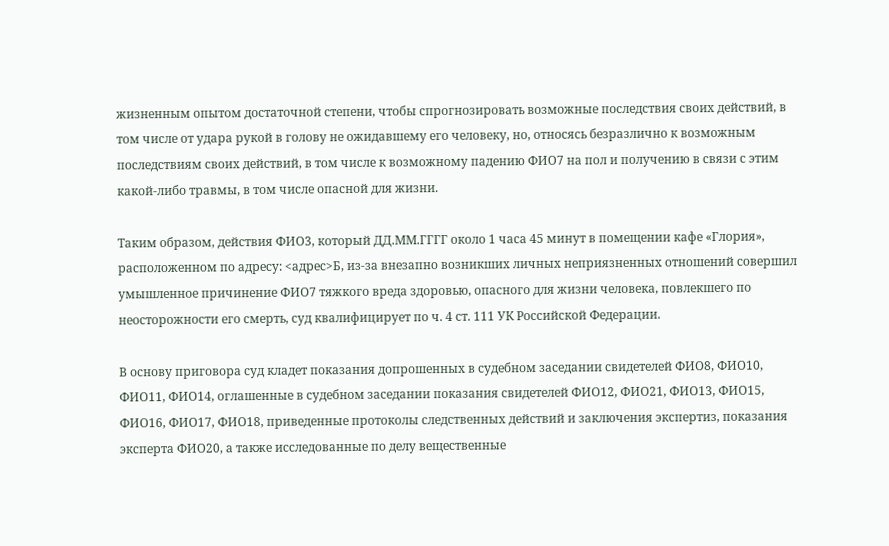жизненным опытом достаточной степени, чтобы спрогнозировать возможные последствия своих действий, в том числе от удара рукой в голову не ожидавшему его человеку, но, относясь безразлично к возможным последствиям своих действий, в том числе к возможному падению ФИО7 на пол и получению в связи с этим какой-либо травмы, в том числе опасной для жизни.

Таким образом, действия ФИО3, который ДД.ММ.ГГГГ около 1 часа 45 минут в помещении кафе «Глория», расположенном по адресу: <адрес>Б, из-за внезапно возникших личных неприязненных отношений совершил умышленное причинение ФИО7 тяжкого вреда здоровью, опасного для жизни человека, повлекшего по неосторожности его смерть, суд квалифицирует по ч. 4 ст. 111 УК Российской Федерации.

В основу приговора суд кладет показания допрошенных в судебном заседании свидетелей ФИО8, ФИО10, ФИО11, ФИО14, оглашенные в судебном заседании показания свидетелей ФИО12, ФИО21, ФИО13, ФИО15, ФИО16, ФИО17, ФИО18, приведенные протоколы следственных действий и заключения экспертиз, показания эксперта ФИО20, а также исследованные по делу вещественные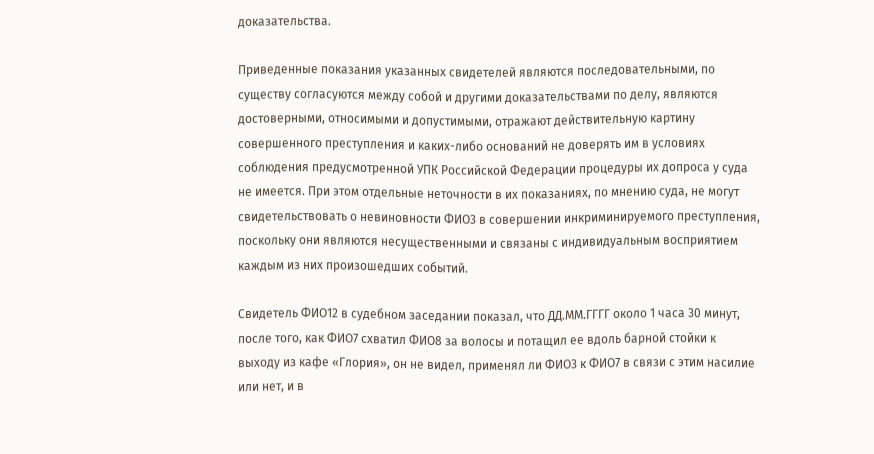доказательства.

Приведенные показания указанных свидетелей являются последовательными, по существу согласуются между собой и другими доказательствами по делу, являются достоверными, относимыми и допустимыми, отражают действительную картину совершенного преступления и каких-либо оснований не доверять им в условиях соблюдения предусмотренной УПК Российской Федерации процедуры их допроса у суда не имеется. При этом отдельные неточности в их показаниях, по мнению суда, не могут свидетельствовать о невиновности ФИО3 в совершении инкриминируемого преступления, поскольку они являются несущественными и связаны с индивидуальным восприятием каждым из них произошедших событий.

Свидетель ФИО12 в судебном заседании показал, что ДД.ММ.ГГГГ около 1 часа 30 минут, после того, как ФИО7 схватил ФИО8 за волосы и потащил ее вдоль барной стойки к выходу из кафе «Глория», он не видел, применял ли ФИО3 к ФИО7 в связи с этим насилие или нет, и в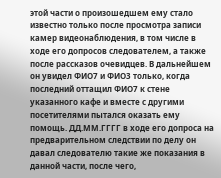этой части о произошедшем ему стало известно только после просмотра записи камер видеонаблюдения, в том числе в ходе его допросов следователем, а также после рассказов очевидцев. В дальнейшем он увидел ФИО7 и ФИО3 только, когда последний оттащил ФИО7 к стене указанного кафе и вместе с другими посетителями пытался оказать ему помощь. ДД.ММ.ГГГГ в ходе его допроса на предварительном следствии по делу он давал следователю такие же показания в данной части, после чего,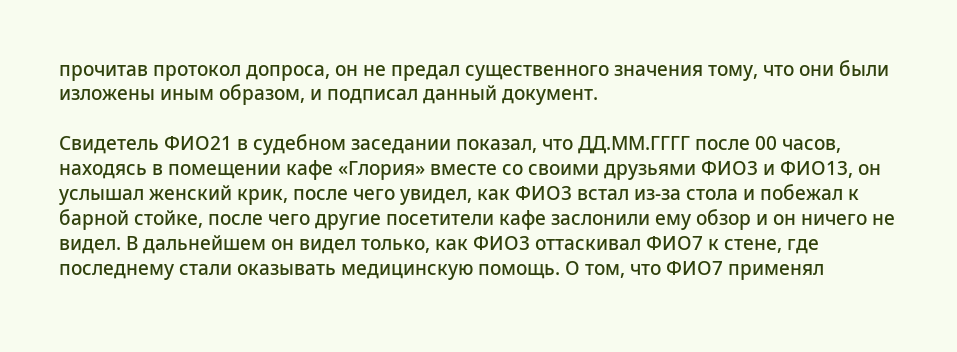прочитав протокол допроса, он не предал существенного значения тому, что они были изложены иным образом, и подписал данный документ.

Свидетель ФИО21 в судебном заседании показал, что ДД.ММ.ГГГГ после 00 часов, находясь в помещении кафе «Глория» вместе со своими друзьями ФИО3 и ФИО13, он услышал женский крик, после чего увидел, как ФИО3 встал из-за стола и побежал к барной стойке, после чего другие посетители кафе заслонили ему обзор и он ничего не видел. В дальнейшем он видел только, как ФИО3 оттаскивал ФИО7 к стене, где последнему стали оказывать медицинскую помощь. О том, что ФИО7 применял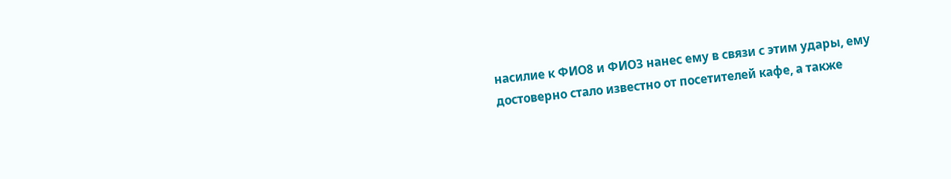насилие к ФИО8 и ФИО3 нанес ему в связи с этим удары, ему достоверно стало известно от посетителей кафе, а также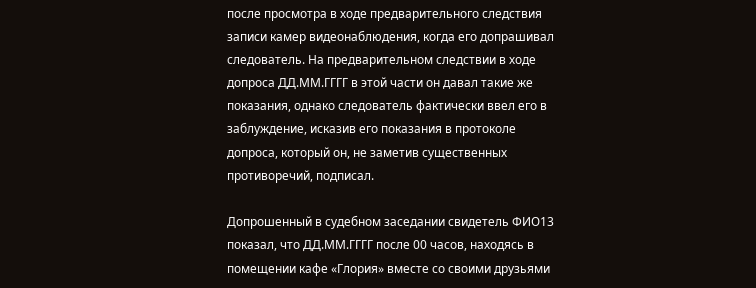после просмотра в ходе предварительного следствия записи камер видеонаблюдения, когда его допрашивал следователь. На предварительном следствии в ходе допроса ДД.ММ.ГГГГ в этой части он давал такие же показания, однако следователь фактически ввел его в заблуждение, исказив его показания в протоколе допроса, который он, не заметив существенных противоречий, подписал.

Допрошенный в судебном заседании свидетель ФИО13 показал, что ДД.ММ.ГГГГ после 00 часов, находясь в помещении кафе «Глория» вместе со своими друзьями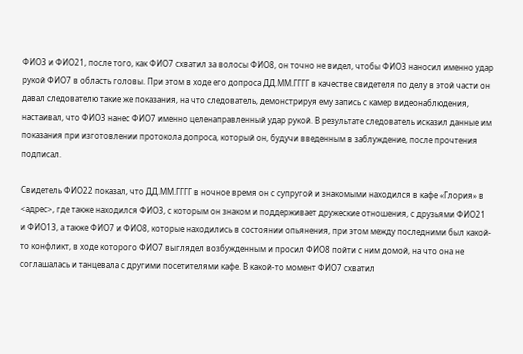ФИО3 и ФИО21, после того, как ФИО7 схватил за волосы ФИО8, он точно не видел, чтобы ФИО3 наносил именно удар рукой ФИО7 в область головы. При этом в ходе его допроса ДД.ММ.ГГГГ в качестве свидетеля по делу в этой части он давал следователю такие же показания, на что следователь, демонстрируя ему запись с камер видеонаблюдения, настаивал, что ФИО3 нанес ФИО7 именно целенаправленный удар рукой. В результате следователь исказил данные им показания при изготовлении протокола допроса, который он, будучи введенным в заблуждение, после прочтения подписал.

Свидетель ФИО22 показал, что ДД.ММ.ГГГГ в ночное время он с супругой и знакомыми находился в кафе «Глория» в <адрес>, где также находился ФИО3, с которым он знаком и поддерживает дружеские отношения, с друзьями ФИО21 и ФИО13, а также ФИО7 и ФИО8, которые находились в состоянии опьянения, при этом между последними был какой-то конфликт, в ходе которого ФИО7 выглядел возбужденным и просил ФИО8 пойти с ним домой, на что она не соглашалась и танцевала с другими посетителями кафе. В какой-то момент ФИО7 схватил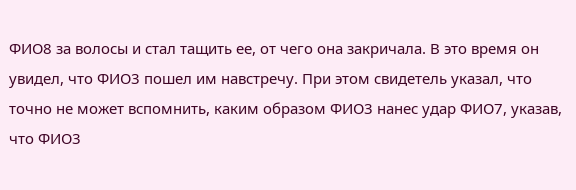ФИО8 за волосы и стал тащить ее, от чего она закричала. В это время он увидел, что ФИО3 пошел им навстречу. При этом свидетель указал, что точно не может вспомнить, каким образом ФИО3 нанес удар ФИО7, указав, что ФИО3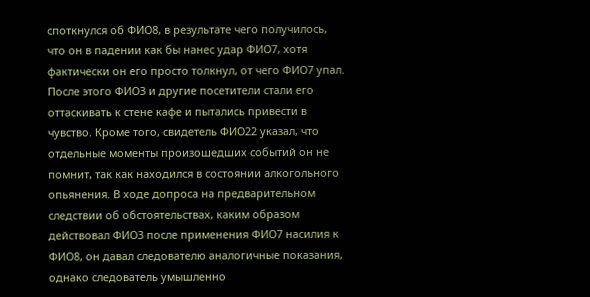споткнулся об ФИО8, в результате чего получилось, что он в падении как бы нанес удар ФИО7, хотя фактически он его просто толкнул, от чего ФИО7 упал. После этого ФИО3 и другие посетители стали его оттаскивать к стене кафе и пытались привести в чувство. Кроме того, свидетель ФИО22 указал, что отдельные моменты произошедших событий он не помнит, так как находился в состоянии алкогольного опьянения. В ходе допроса на предварительном следствии об обстоятельствах, каким образом действовал ФИО3 после применения ФИО7 насилия к ФИО8, он давал следователю аналогичные показания, однако следователь умышленно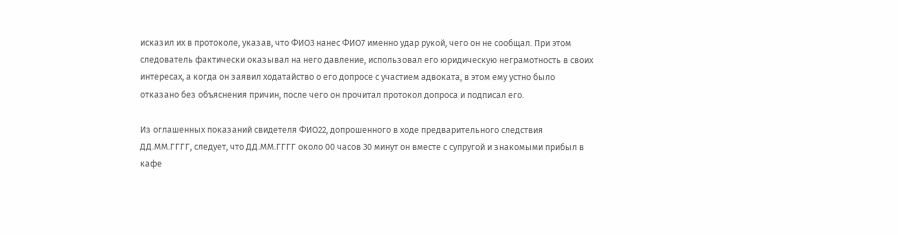исказил их в протоколе, указав, что ФИО3 нанес ФИО7 именно удар рукой, чего он не сообщал. При этом следователь фактически оказывал на него давление, использовал его юридическую неграмотность в своих интересах, а когда он заявил ходатайство о его допросе с участием адвоката, в этом ему устно было отказано без объяснения причин, после чего он прочитал протокол допроса и подписал его.

Из оглашенных показаний свидетеля ФИО22, допрошенного в ходе предварительного следствия ДД.ММ.ГГГГ, следует, что ДД.ММ.ГГГГ около 00 часов 30 минут он вместе с супругой и знакомыми прибыл в кафе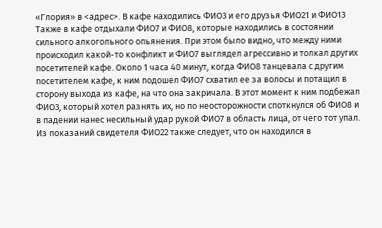«Глория» в <адрес>. В кафе находились ФИО3 и его друзья ФИО21 и ФИО13 Также в кафе отдыхали ФИО7 и ФИО8, которые находились в состоянии сильного алкогольного опьянения. При этом было видно, что между ними происходил какой-то конфликт и ФИО7 выглядел агрессивно и толкал других посетителей кафе. Около 1 часа 40 минут, когда ФИО8 танцевала с другим посетителем кафе, к ним подошел ФИО7 схватил ее за волосы и потащил в сторону выхода из кафе, на что она закричала. В этот момент к ним подбежал ФИО3, который хотел разнять их, но по неосторожности споткнулся об ФИО8 и в падении нанес несильный удар рукой ФИО7 в область лица, от чего тот упал. Из показаний свидетеля ФИО22 также следует, что он находился в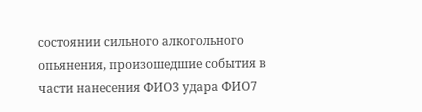состоянии сильного алкогольного опьянения, произошедшие события в части нанесения ФИО3 удара ФИО7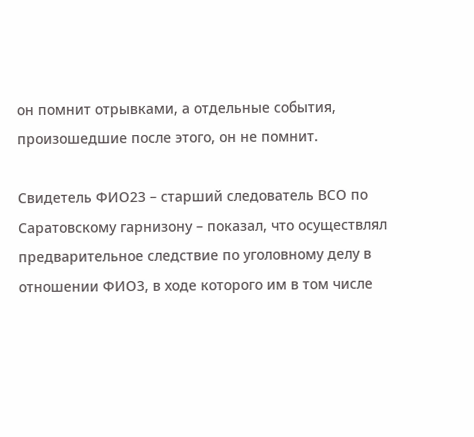он помнит отрывками, а отдельные события, произошедшие после этого, он не помнит.

Свидетель ФИО23 – старший следователь ВСО по Саратовскому гарнизону – показал, что осуществлял предварительное следствие по уголовному делу в отношении ФИО3, в ходе которого им в том числе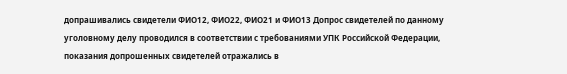допрашивались свидетели ФИО12, ФИО22, ФИО21 и ФИО13 Допрос свидетелей по данному уголовному делу проводился в соответствии с требованиями УПК Российской Федерации, показания допрошенных свидетелей отражались в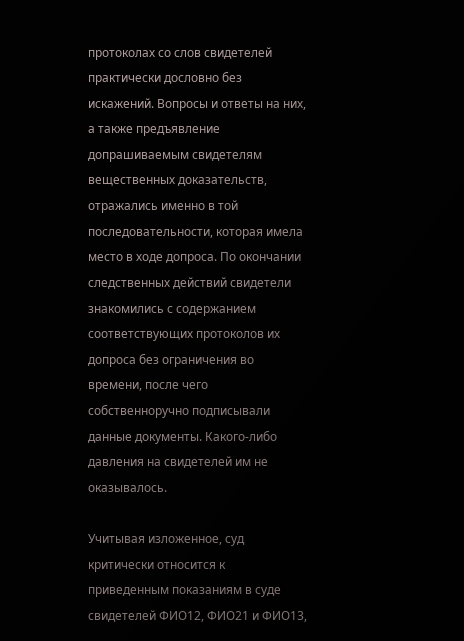протоколах со слов свидетелей практически дословно без искажений. Вопросы и ответы на них, а также предъявление допрашиваемым свидетелям вещественных доказательств, отражались именно в той последовательности, которая имела место в ходе допроса. По окончании следственных действий свидетели знакомились с содержанием соответствующих протоколов их допроса без ограничения во времени, после чего собственноручно подписывали данные документы. Какого-либо давления на свидетелей им не оказывалось.

Учитывая изложенное, суд критически относится к приведенным показаниям в суде свидетелей ФИО12, ФИО21 и ФИО13,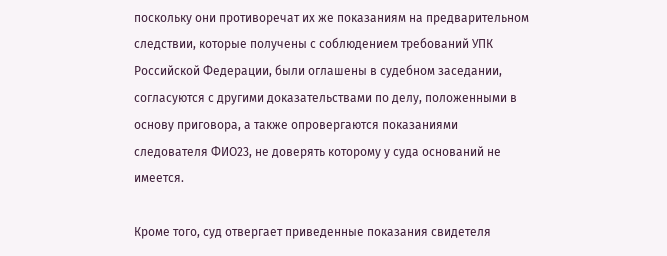поскольку они противоречат их же показаниям на предварительном следствии, которые получены с соблюдением требований УПК Российской Федерации, были оглашены в судебном заседании, согласуются с другими доказательствами по делу, положенными в основу приговора, а также опровергаются показаниями следователя ФИО23, не доверять которому у суда оснований не имеется.

Кроме того, суд отвергает приведенные показания свидетеля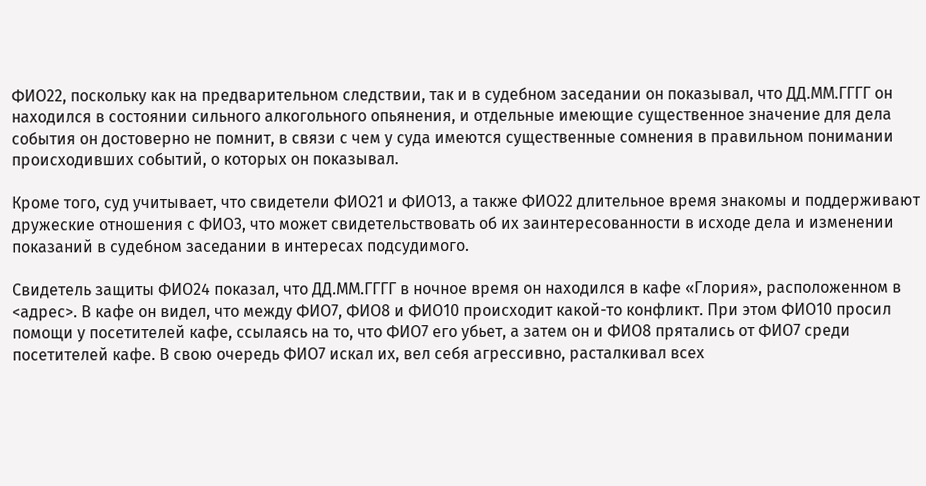ФИО22, поскольку как на предварительном следствии, так и в судебном заседании он показывал, что ДД.ММ.ГГГГ он находился в состоянии сильного алкогольного опьянения, и отдельные имеющие существенное значение для дела события он достоверно не помнит, в связи с чем у суда имеются существенные сомнения в правильном понимании происходивших событий, о которых он показывал.

Кроме того, суд учитывает, что свидетели ФИО21 и ФИО13, а также ФИО22 длительное время знакомы и поддерживают дружеские отношения с ФИО3, что может свидетельствовать об их заинтересованности в исходе дела и изменении показаний в судебном заседании в интересах подсудимого.

Свидетель защиты ФИО24 показал, что ДД.ММ.ГГГГ в ночное время он находился в кафе «Глория», расположенном в <адрес>. В кафе он видел, что между ФИО7, ФИО8 и ФИО10 происходит какой-то конфликт. При этом ФИО10 просил помощи у посетителей кафе, ссылаясь на то, что ФИО7 его убьет, а затем он и ФИО8 прятались от ФИО7 среди посетителей кафе. В свою очередь ФИО7 искал их, вел себя агрессивно, расталкивал всех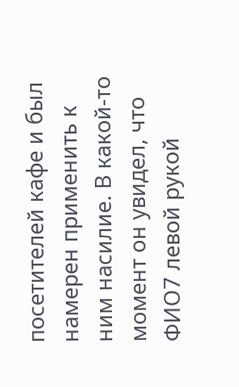посетителей кафе и был намерен применить к ним насилие. В какой-то момент он увидел, что ФИО7 левой рукой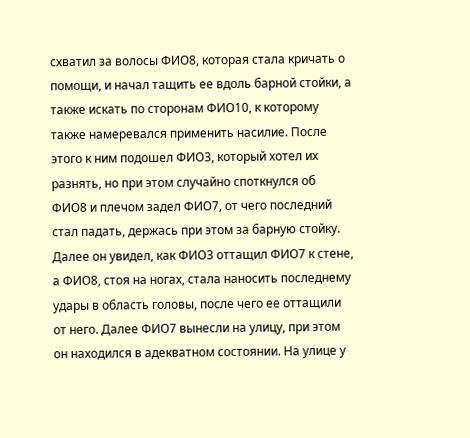схватил за волосы ФИО8, которая стала кричать о помощи, и начал тащить ее вдоль барной стойки, а также искать по сторонам ФИО10, к которому также намеревался применить насилие. После этого к ним подошел ФИО3, который хотел их разнять, но при этом случайно споткнулся об ФИО8 и плечом задел ФИО7, от чего последний стал падать, держась при этом за барную стойку. Далее он увидел, как ФИО3 оттащил ФИО7 к стене, а ФИО8, стоя на ногах, стала наносить последнему удары в область головы, после чего ее оттащили от него. Далее ФИО7 вынесли на улицу, при этом он находился в адекватном состоянии. На улице у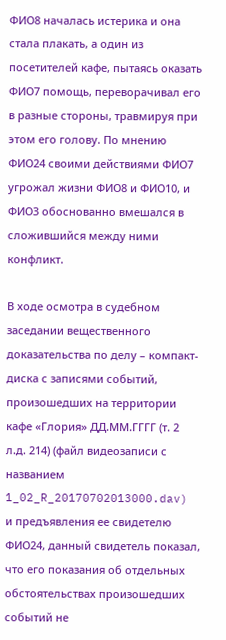ФИО8 началась истерика и она стала плакать, а один из посетителей кафе, пытаясь оказать ФИО7 помощь, переворачивал его в разные стороны, травмируя при этом его голову. По мнению ФИО24 своими действиями ФИО7 угрожал жизни ФИО8 и ФИО10, и ФИО3 обоснованно вмешался в сложившийся между ними конфликт.

В ходе осмотра в судебном заседании вещественного доказательства по делу – компакт-диска с записями событий, произошедших на территории кафе «Глория» ДД.ММ.ГГГГ (т. 2 л.д. 214) (файл видеозаписи с названием 1_02_R_20170702013000.dav) и предъявления ее свидетелю ФИО24, данный свидетель показал, что его показания об отдельных обстоятельствах произошедших событий не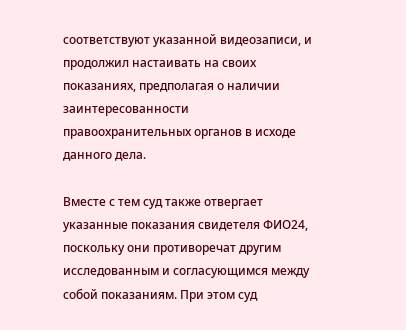соответствуют указанной видеозаписи, и продолжил настаивать на своих показаниях, предполагая о наличии заинтересованности правоохранительных органов в исходе данного дела.

Вместе с тем суд также отвергает указанные показания свидетеля ФИО24, поскольку они противоречат другим исследованным и согласующимся между собой показаниям. При этом суд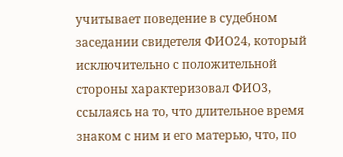учитывает поведение в судебном заседании свидетеля ФИО24, который исключительно с положительной стороны характеризовал ФИО3, ссылаясь на то, что длительное время знаком с ним и его матерью, что, по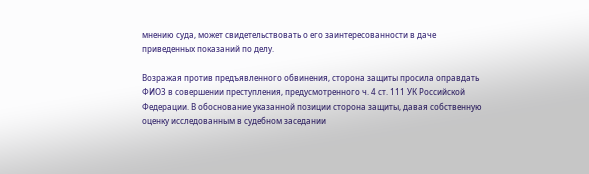мнению суда, может свидетельствовать о его заинтересованности в даче приведенных показаний по делу.

Возражая против предъявленного обвинения, сторона защиты просила оправдать ФИО3 в совершении преступления, предусмотренного ч. 4 ст. 111 УК Российской Федерации. В обоснование указанной позиции сторона защиты, давая собственную оценку исследованным в судебном заседании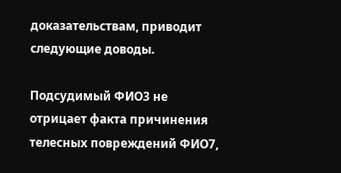доказательствам, приводит следующие доводы.

Подсудимый ФИО3 не отрицает факта причинения телесных повреждений ФИО7,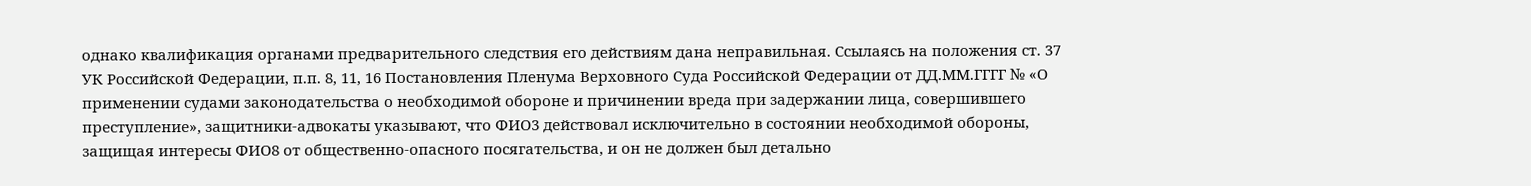однако квалификация органами предварительного следствия его действиям дана неправильная. Ссылаясь на положения ст. 37 УК Российской Федерации, п.п. 8, 11, 16 Постановления Пленума Верховного Суда Российской Федерации от ДД.ММ.ГГГГ № «О применении судами законодательства о необходимой обороне и причинении вреда при задержании лица, совершившего преступление», защитники-адвокаты указывают, что ФИО3 действовал исключительно в состоянии необходимой обороны, защищая интересы ФИО8 от общественно-опасного посягательства, и он не должен был детально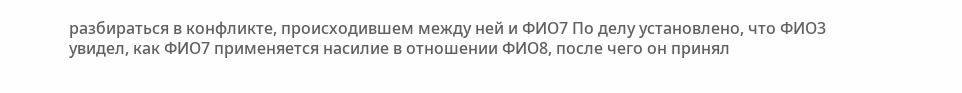разбираться в конфликте, происходившем между ней и ФИО7 По делу установлено, что ФИО3 увидел, как ФИО7 применяется насилие в отношении ФИО8, после чего он принял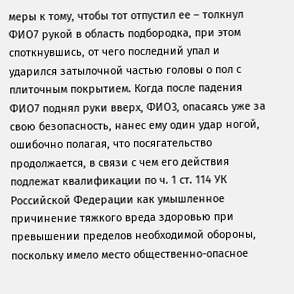меры к тому, чтобы тот отпустил ее – толкнул ФИО7 рукой в область подбородка, при этом споткнувшись, от чего последний упал и ударился затылочной частью головы о пол с плиточным покрытием. Когда после падения ФИО7 поднял руки вверх, ФИО3, опасаясь уже за свою безопасность, нанес ему один удар ногой, ошибочно полагая, что посягательство продолжается, в связи с чем его действия подлежат квалификации по ч. 1 ст. 114 УК Российской Федерации как умышленное причинение тяжкого вреда здоровью при превышении пределов необходимой обороны, поскольку имело место общественно-опасное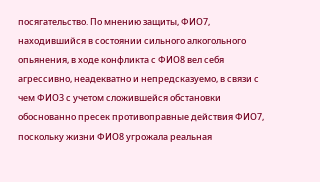посягательство. По мнению защиты, ФИО7, находившийся в состоянии сильного алкогольного опьянения, в ходе конфликта с ФИО8 вел себя агрессивно, неадекватно и непредсказуемо, в связи с чем ФИО3 с учетом сложившейся обстановки обоснованно пресек противоправные действия ФИО7, поскольку жизни ФИО8 угрожала реальная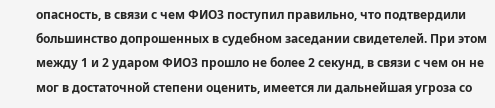опасность, в связи с чем ФИО3 поступил правильно, что подтвердили большинство допрошенных в судебном заседании свидетелей. При этом между 1 и 2 ударом ФИО3 прошло не более 2 секунд, в связи с чем он не мог в достаточной степени оценить, имеется ли дальнейшая угроза со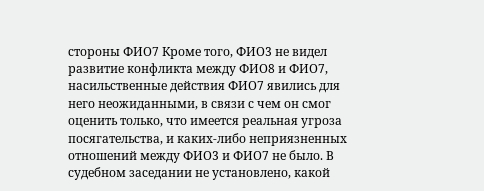стороны ФИО7 Кроме того, ФИО3 не видел развитие конфликта между ФИО8 и ФИО7, насильственные действия ФИО7 явились для него неожиданными, в связи с чем он смог оценить только, что имеется реальная угроза посягательства, и каких-либо неприязненных отношений между ФИО3 и ФИО7 не было. В судебном заседании не установлено, какой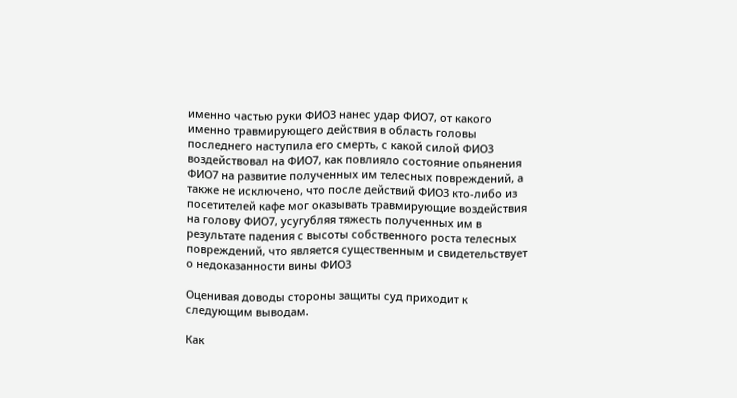именно частью руки ФИО3 нанес удар ФИО7, от какого именно травмирующего действия в область головы последнего наступила его смерть, с какой силой ФИО3 воздействовал на ФИО7, как повлияло состояние опьянения ФИО7 на развитие полученных им телесных повреждений, а также не исключено, что после действий ФИО3 кто-либо из посетителей кафе мог оказывать травмирующие воздействия на голову ФИО7, усугубляя тяжесть полученных им в результате падения с высоты собственного роста телесных повреждений, что является существенным и свидетельствует о недоказанности вины ФИО3

Оценивая доводы стороны защиты суд приходит к следующим выводам.

Как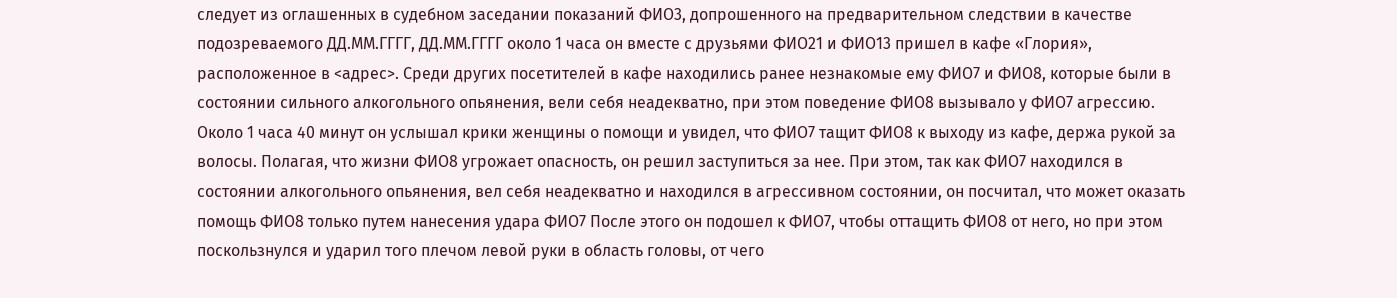следует из оглашенных в судебном заседании показаний ФИО3, допрошенного на предварительном следствии в качестве подозреваемого ДД.ММ.ГГГГ, ДД.ММ.ГГГГ около 1 часа он вместе с друзьями ФИО21 и ФИО13 пришел в кафе «Глория», расположенное в <адрес>. Среди других посетителей в кафе находились ранее незнакомые ему ФИО7 и ФИО8, которые были в состоянии сильного алкогольного опьянения, вели себя неадекватно, при этом поведение ФИО8 вызывало у ФИО7 агрессию. Около 1 часа 40 минут он услышал крики женщины о помощи и увидел, что ФИО7 тащит ФИО8 к выходу из кафе, держа рукой за волосы. Полагая, что жизни ФИО8 угрожает опасность, он решил заступиться за нее. При этом, так как ФИО7 находился в состоянии алкогольного опьянения, вел себя неадекватно и находился в агрессивном состоянии, он посчитал, что может оказать помощь ФИО8 только путем нанесения удара ФИО7 После этого он подошел к ФИО7, чтобы оттащить ФИО8 от него, но при этом поскользнулся и ударил того плечом левой руки в область головы, от чего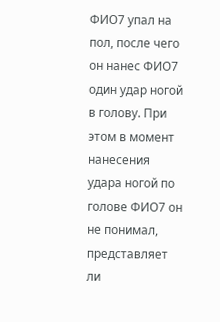ФИО7 упал на пол, после чего он нанес ФИО7 один удар ногой в голову. При этом в момент нанесения удара ногой по голове ФИО7 он не понимал, представляет ли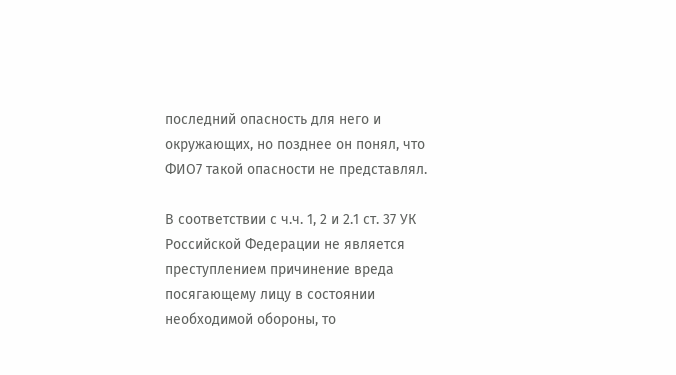последний опасность для него и окружающих, но позднее он понял, что ФИО7 такой опасности не представлял.

В соответствии с ч.ч. 1, 2 и 2.1 ст. 37 УК Российской Федерации не является преступлением причинение вреда посягающему лицу в состоянии необходимой обороны, то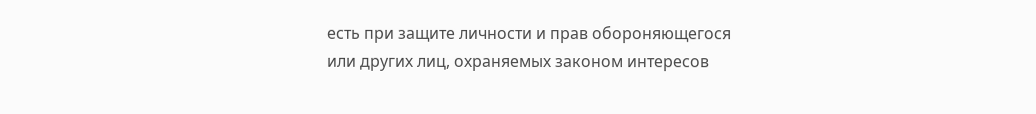есть при защите личности и прав обороняющегося или других лиц, охраняемых законом интересов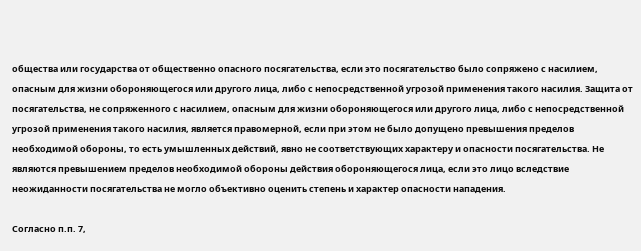общества или государства от общественно опасного посягательства, если это посягательство было сопряжено с насилием, опасным для жизни обороняющегося или другого лица, либо с непосредственной угрозой применения такого насилия. Защита от посягательства, не сопряженного с насилием, опасным для жизни обороняющегося или другого лица, либо с непосредственной угрозой применения такого насилия, является правомерной, если при этом не было допущено превышения пределов необходимой обороны, то есть умышленных действий, явно не соответствующих характеру и опасности посягательства. Не являются превышением пределов необходимой обороны действия обороняющегося лица, если это лицо вследствие неожиданности посягательства не могло объективно оценить степень и характер опасности нападения.

Согласно п.п. 7,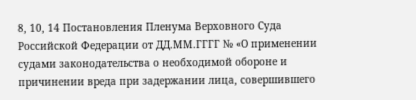8, 10, 14 Постановления Пленума Верховного Суда Российской Федерации от ДД.ММ.ГГГГ № «О применении судами законодательства о необходимой обороне и причинении вреда при задержании лица, совершившего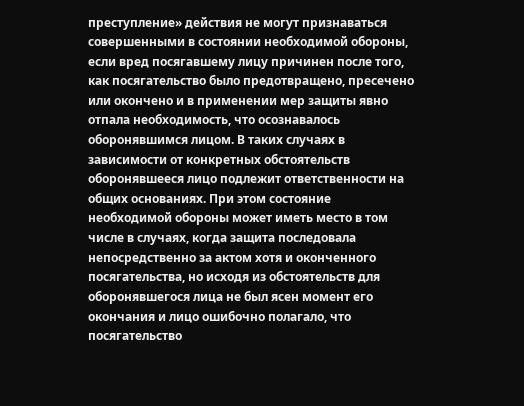преступление» действия не могут признаваться совершенными в состоянии необходимой обороны, если вред посягавшему лицу причинен после того, как посягательство было предотвращено, пресечено или окончено и в применении мер защиты явно отпала необходимость, что осознавалось оборонявшимся лицом. В таких случаях в зависимости от конкретных обстоятельств оборонявшееся лицо подлежит ответственности на общих основаниях. При этом состояние необходимой обороны может иметь место в том числе в случаях, когда защита последовала непосредственно за актом хотя и оконченного посягательства, но исходя из обстоятельств для оборонявшегося лица не был ясен момент его окончания и лицо ошибочно полагало, что посягательство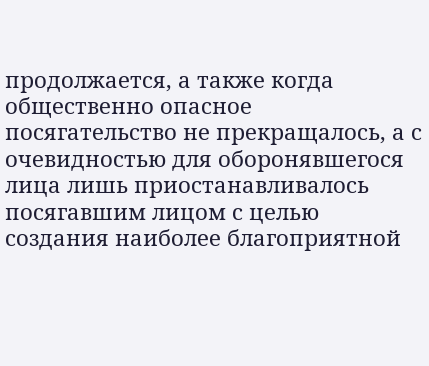продолжается, а также когда общественно опасное посягательство не прекращалось, а с очевидностью для оборонявшегося лица лишь приостанавливалось посягавшим лицом с целью создания наиболее благоприятной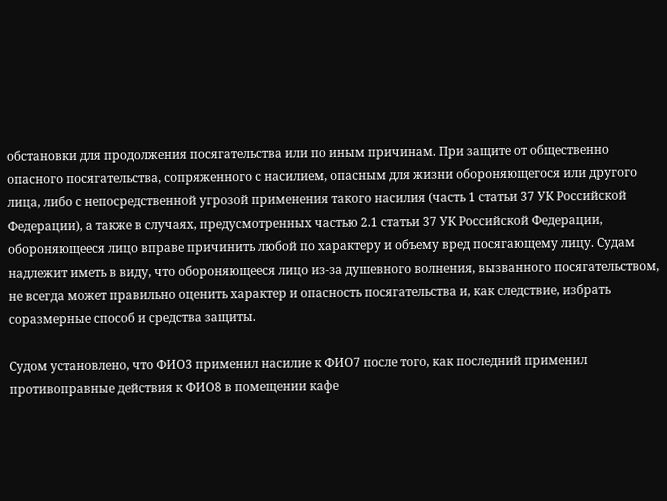обстановки для продолжения посягательства или по иным причинам. При защите от общественно опасного посягательства, сопряженного с насилием, опасным для жизни обороняющегося или другого лица, либо с непосредственной угрозой применения такого насилия (часть 1 статьи 37 УК Российской Федерации), а также в случаях, предусмотренных частью 2.1 статьи 37 УК Российской Федерации, обороняющееся лицо вправе причинить любой по характеру и объему вред посягающему лицу. Судам надлежит иметь в виду, что обороняющееся лицо из-за душевного волнения, вызванного посягательством, не всегда может правильно оценить характер и опасность посягательства и, как следствие, избрать соразмерные способ и средства защиты.

Судом установлено, что ФИО3 применил насилие к ФИО7 после того, как последний применил противоправные действия к ФИО8 в помещении кафе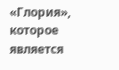«Глория», которое является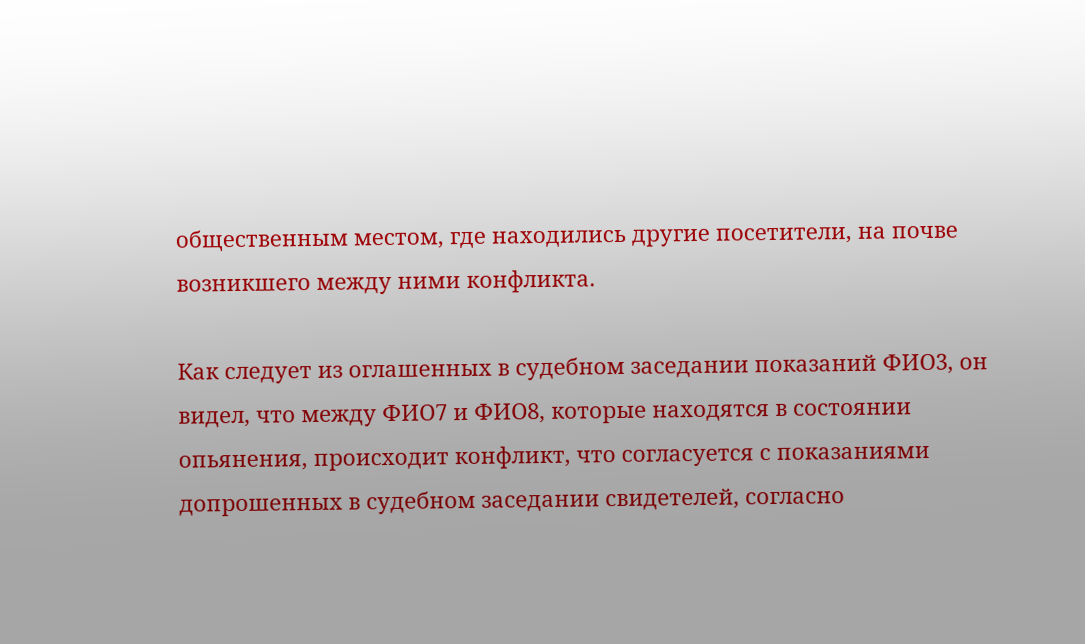общественным местом, где находились другие посетители, на почве возникшего между ними конфликта.

Как следует из оглашенных в судебном заседании показаний ФИО3, он видел, что между ФИО7 и ФИО8, которые находятся в состоянии опьянения, происходит конфликт, что согласуется с показаниями допрошенных в судебном заседании свидетелей, согласно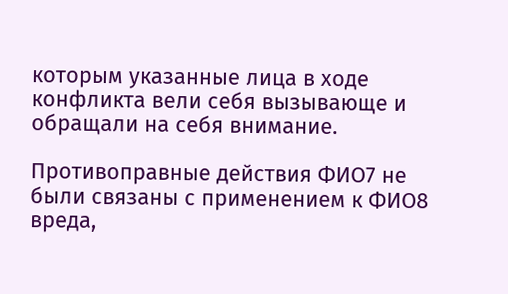которым указанные лица в ходе конфликта вели себя вызывающе и обращали на себя внимание.

Противоправные действия ФИО7 не были связаны с применением к ФИО8 вреда,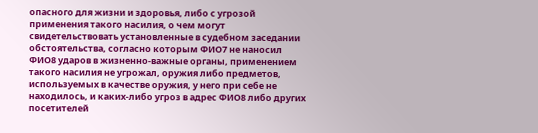опасного для жизни и здоровья, либо с угрозой применения такого насилия, о чем могут свидетельствовать установленные в судебном заседании обстоятельства, согласно которым ФИО7 не наносил ФИО8 ударов в жизненно-важные органы, применением такого насилия не угрожал, оружия либо предметов, используемых в качестве оружия, у него при себе не находилось, и каких-либо угроз в адрес ФИО8 либо других посетителей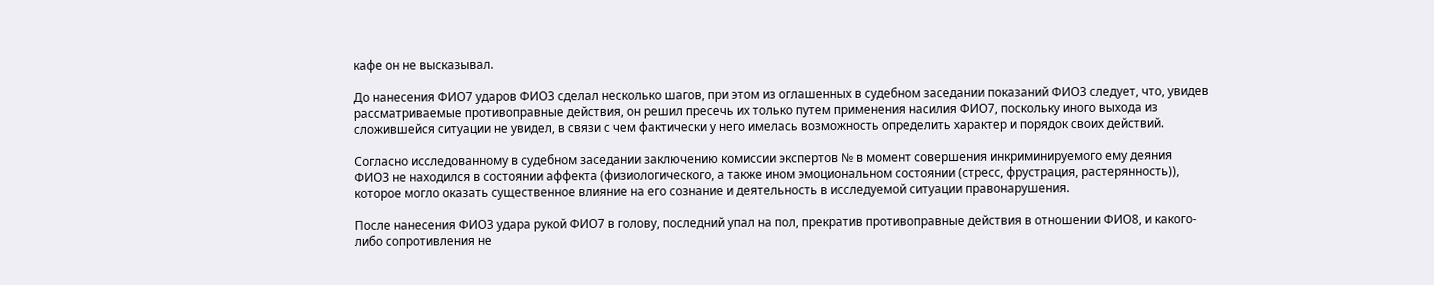кафе он не высказывал.

До нанесения ФИО7 ударов ФИО3 сделал несколько шагов, при этом из оглашенных в судебном заседании показаний ФИО3 следует, что, увидев рассматриваемые противоправные действия, он решил пресечь их только путем применения насилия ФИО7, поскольку иного выхода из сложившейся ситуации не увидел, в связи с чем фактически у него имелась возможность определить характер и порядок своих действий.

Согласно исследованному в судебном заседании заключению комиссии экспертов № в момент совершения инкриминируемого ему деяния ФИО3 не находился в состоянии аффекта (физиологического, а также ином эмоциональном состоянии (стресс, фрустрация, растерянность)), которое могло оказать существенное влияние на его сознание и деятельность в исследуемой ситуации правонарушения.

После нанесения ФИО3 удара рукой ФИО7 в голову, последний упал на пол, прекратив противоправные действия в отношении ФИО8, и какого-либо сопротивления не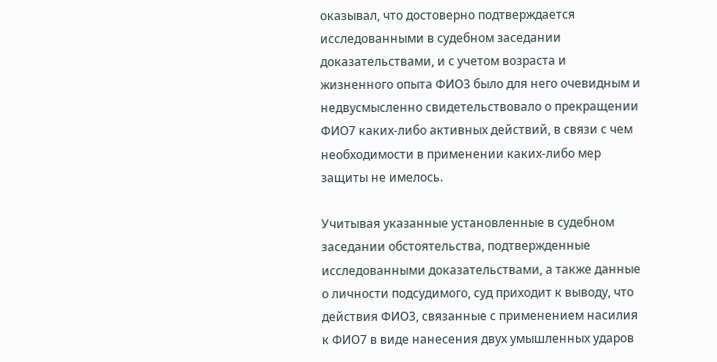оказывал, что достоверно подтверждается исследованными в судебном заседании доказательствами, и с учетом возраста и жизненного опыта ФИО3 было для него очевидным и недвусмысленно свидетельствовало о прекращении ФИО7 каких-либо активных действий, в связи с чем необходимости в применении каких-либо мер защиты не имелось.

Учитывая указанные установленные в судебном заседании обстоятельства, подтвержденные исследованными доказательствами, а также данные о личности подсудимого, суд приходит к выводу, что действия ФИО3, связанные с применением насилия к ФИО7 в виде нанесения двух умышленных ударов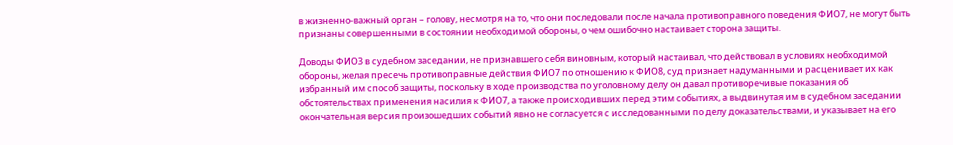в жизненно-важный орган – голову, несмотря на то, что они последовали после начала противоправного поведения ФИО7, не могут быть признаны совершенными в состоянии необходимой обороны, о чем ошибочно настаивает сторона защиты.

Доводы ФИО3 в судебном заседании, не признавшего себя виновным, который настаивал, что действовал в условиях необходимой обороны, желая пресечь противоправные действия ФИО7 по отношению к ФИО8, суд признает надуманными и расценивает их как избранный им способ защиты, поскольку в ходе производства по уголовному делу он давал противоречивые показания об обстоятельствах применения насилия к ФИО7, а также происходивших перед этим событиях, а выдвинутая им в судебном заседании окончательная версия произошедших событий явно не согласуется с исследованными по делу доказательствами, и указывает на его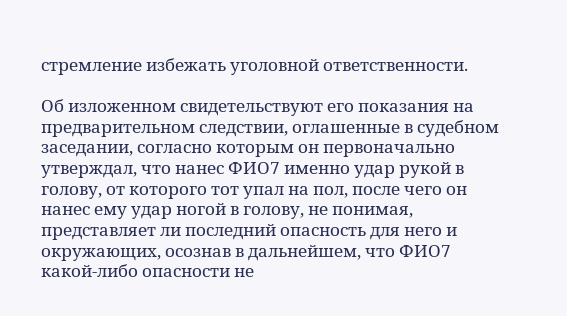стремление избежать уголовной ответственности.

Об изложенном свидетельствуют его показания на предварительном следствии, оглашенные в судебном заседании, согласно которым он первоначально утверждал, что нанес ФИО7 именно удар рукой в голову, от которого тот упал на пол, после чего он нанес ему удар ногой в голову, не понимая, представляет ли последний опасность для него и окружающих, осознав в дальнейшем, что ФИО7 какой-либо опасности не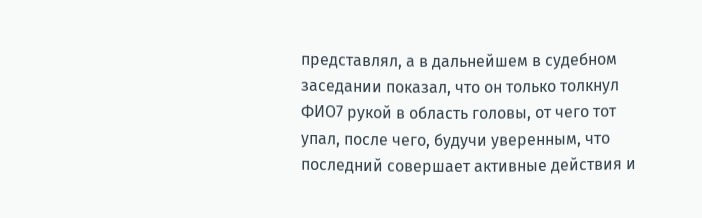представлял, а в дальнейшем в судебном заседании показал, что он только толкнул ФИО7 рукой в область головы, от чего тот упал, после чего, будучи уверенным, что последний совершает активные действия и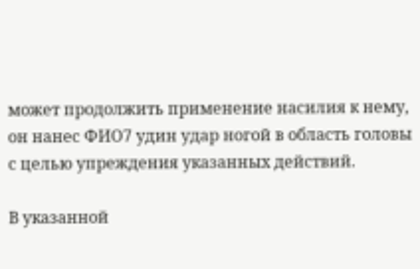может продолжить применение насилия к нему, он нанес ФИО7 удин удар ногой в область головы с целью упреждения указанных действий.

В указанной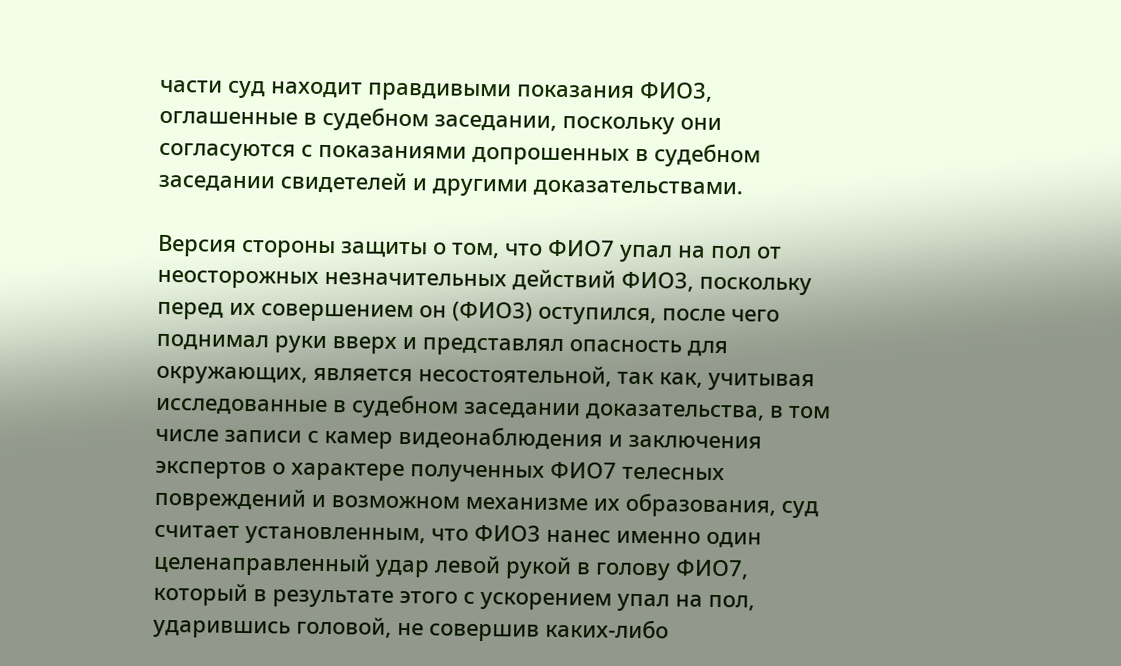части суд находит правдивыми показания ФИО3, оглашенные в судебном заседании, поскольку они согласуются с показаниями допрошенных в судебном заседании свидетелей и другими доказательствами.

Версия стороны защиты о том, что ФИО7 упал на пол от неосторожных незначительных действий ФИО3, поскольку перед их совершением он (ФИО3) оступился, после чего поднимал руки вверх и представлял опасность для окружающих, является несостоятельной, так как, учитывая исследованные в судебном заседании доказательства, в том числе записи с камер видеонаблюдения и заключения экспертов о характере полученных ФИО7 телесных повреждений и возможном механизме их образования, суд считает установленным, что ФИО3 нанес именно один целенаправленный удар левой рукой в голову ФИО7, который в результате этого с ускорением упал на пол, ударившись головой, не совершив каких-либо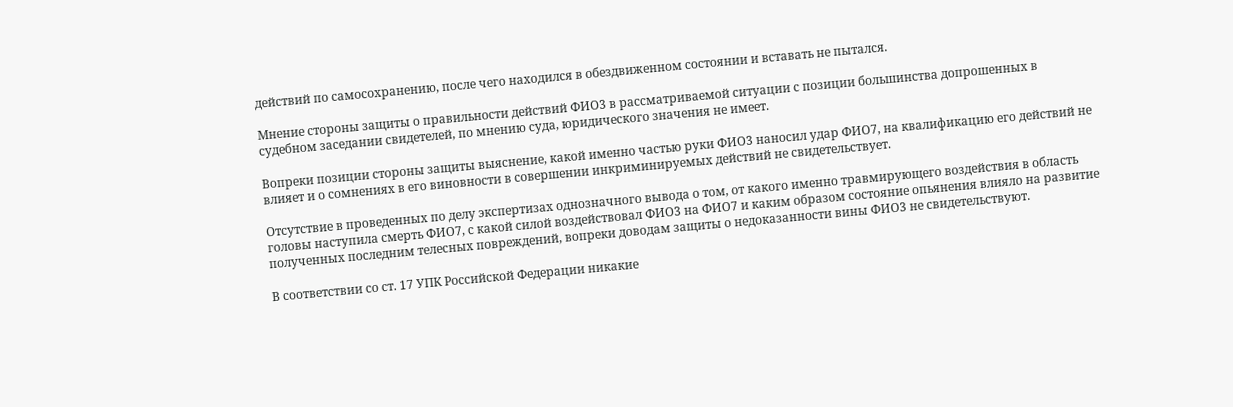действий по самосохранению, после чего находился в обездвиженном состоянии и вставать не пытался.

Мнение стороны защиты о правильности действий ФИО3 в рассматриваемой ситуации с позиции большинства допрошенных в судебном заседании свидетелей, по мнению суда, юридического значения не имеет.

Вопреки позиции стороны защиты выяснение, какой именно частью руки ФИО3 наносил удар ФИО7, на квалификацию его действий не влияет и о сомнениях в его виновности в совершении инкриминируемых действий не свидетельствует.

Отсутствие в проведенных по делу экспертизах однозначного вывода о том, от какого именно травмирующего воздействия в область головы наступила смерть ФИО7, с какой силой воздействовал ФИО3 на ФИО7 и каким образом состояние опьянения влияло на развитие полученных последним телесных повреждений, вопреки доводам защиты о недоказанности вины ФИО3 не свидетельствуют.

В соответствии со ст. 17 УПК Российской Федерации никакие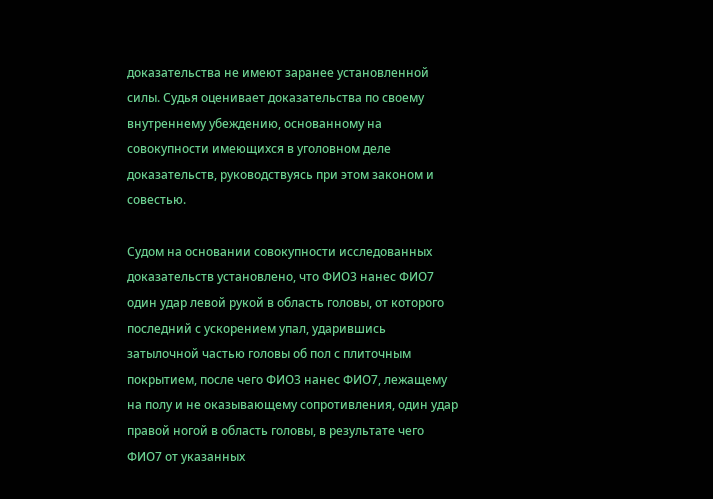доказательства не имеют заранее установленной силы. Судья оценивает доказательства по своему внутреннему убеждению, основанному на совокупности имеющихся в уголовном деле доказательств, руководствуясь при этом законом и совестью.

Судом на основании совокупности исследованных доказательств установлено, что ФИО3 нанес ФИО7 один удар левой рукой в область головы, от которого последний с ускорением упал, ударившись затылочной частью головы об пол с плиточным покрытием, после чего ФИО3 нанес ФИО7, лежащему на полу и не оказывающему сопротивления, один удар правой ногой в область головы, в результате чего ФИО7 от указанных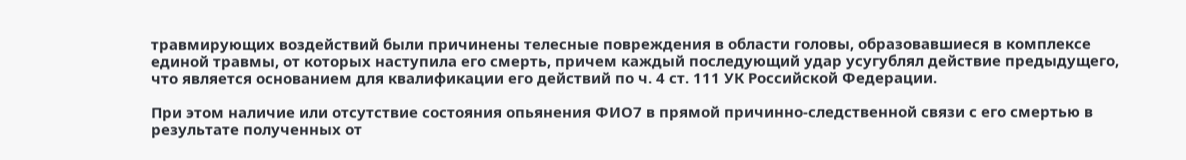травмирующих воздействий были причинены телесные повреждения в области головы, образовавшиеся в комплексе единой травмы, от которых наступила его смерть, причем каждый последующий удар усугублял действие предыдущего, что является основанием для квалификации его действий по ч. 4 ст. 111 УК Российской Федерации.

При этом наличие или отсутствие состояния опьянения ФИО7 в прямой причинно-следственной связи с его смертью в результате полученных от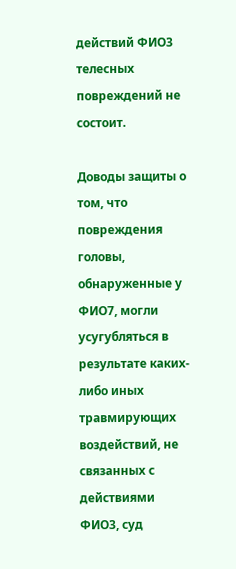действий ФИО3 телесных повреждений не состоит.

Доводы защиты о том, что повреждения головы, обнаруженные у ФИО7, могли усугубляться в результате каких-либо иных травмирующих воздействий, не связанных с действиями ФИО3, суд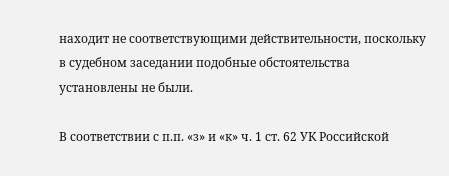находит не соответствующими действительности, поскольку в судебном заседании подобные обстоятельства установлены не были.

В соответствии с п.п. «з» и «к» ч. 1 ст. 62 УК Российской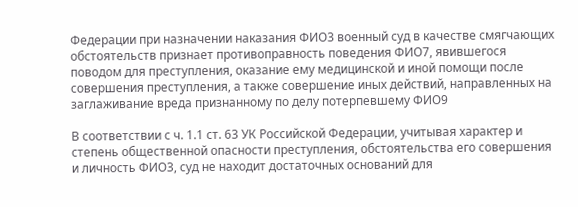Федерации при назначении наказания ФИО3 военный суд в качестве смягчающих обстоятельств признает противоправность поведения ФИО7, явившегося поводом для преступления, оказание ему медицинской и иной помощи после совершения преступления, а также совершение иных действий, направленных на заглаживание вреда признанному по делу потерпевшему ФИО9

В соответствии с ч. 1.1 ст. 63 УК Российской Федерации, учитывая характер и степень общественной опасности преступления, обстоятельства его совершения и личность ФИО3, суд не находит достаточных оснований для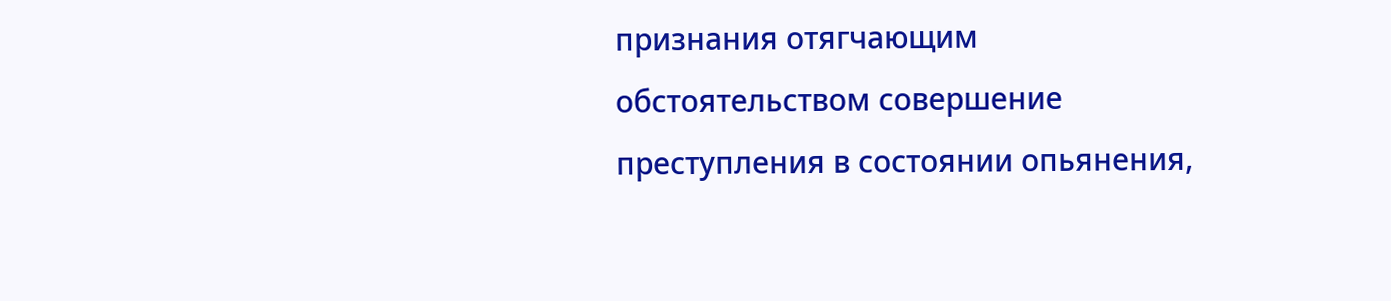признания отягчающим обстоятельством совершение преступления в состоянии опьянения,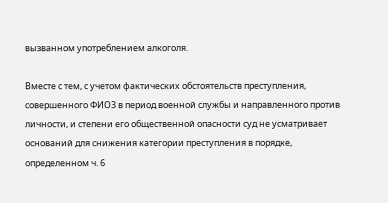вызванном употреблением алкоголя.

Вместе с тем, с учетом фактических обстоятельств преступления, совершенного ФИО3 в период военной службы и направленного против личности, и степени его общественной опасности суд не усматривает оснований для снижения категории преступления в порядке, определенном ч. 6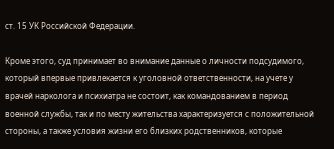ст. 15 УК Российской Федерации.

Кроме этого, суд принимает во внимание данные о личности подсудимого, который впервые привлекается к уголовной ответственности, на учете у врачей нарколога и психиатра не состоит, как командованием в период военной службы, так и по месту жительства характеризуется с положительной стороны, а также условия жизни его близких родственников, которые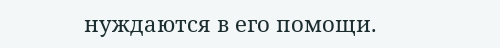нуждаются в его помощи.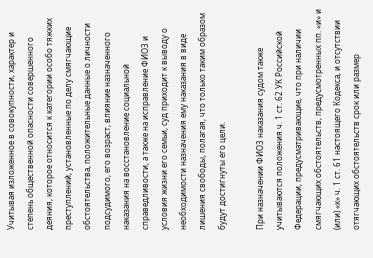Учитывая изложенное в совокупности, характер и степень общественной опасности совершенного деяния, которое относится к категории особо тяжких преступлений, установленные по делу смягчающие обстоятельства, положительные данные о личности подсудимого, его возраст, влияние назначенного наказания на восстановление социальной справедливости, а также на исправление ФИО3 и условия жизни его семьи, суд приходит к выводу о необходимости назначения ему наказания в виде лишения свободы, полагая, что только таким образом будут достигнуты его цели.

При назначении ФИО3 наказания судом также учитываются положения ч. 1 ст. 62 УК Российской Федерации, предусматривающие, что при наличии смягчающих обстоятельств, предусмотренных пп. «и» и (или) «к» ч. 1 ст. 61 настоящего Кодекса, и отсутствии отягчающих обстоятельств срок или размер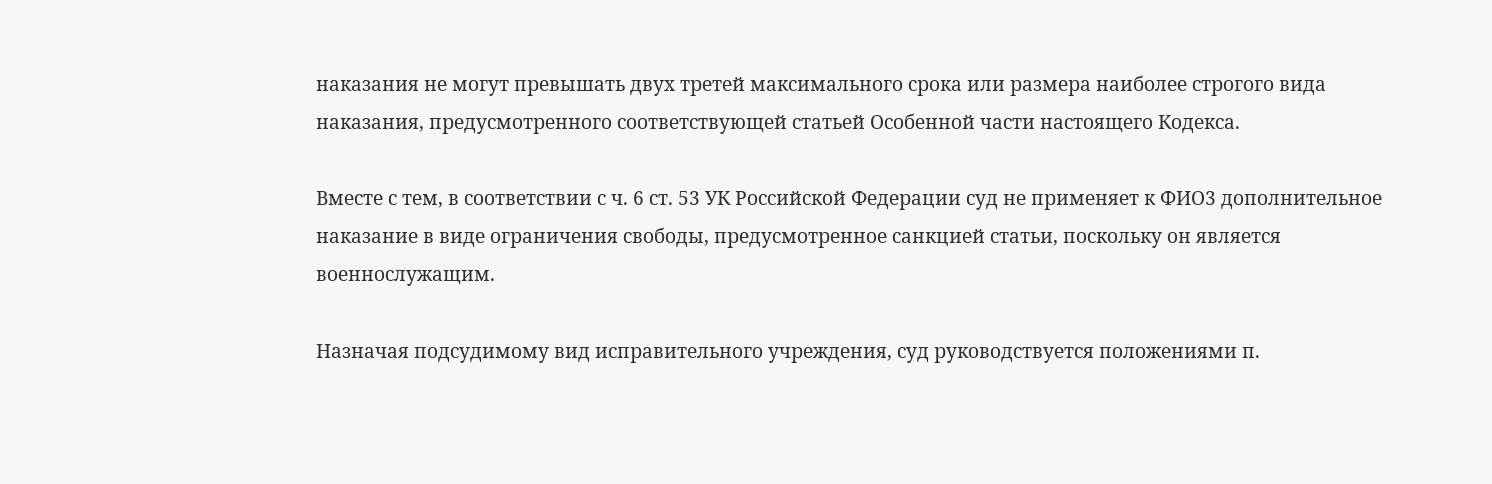наказания не могут превышать двух третей максимального срока или размера наиболее строгого вида наказания, предусмотренного соответствующей статьей Особенной части настоящего Кодекса.

Вместе с тем, в соответствии с ч. 6 ст. 53 УК Российской Федерации суд не применяет к ФИО3 дополнительное наказание в виде ограничения свободы, предусмотренное санкцией статьи, поскольку он является военнослужащим.

Назначая подсудимому вид исправительного учреждения, суд руководствуется положениями п.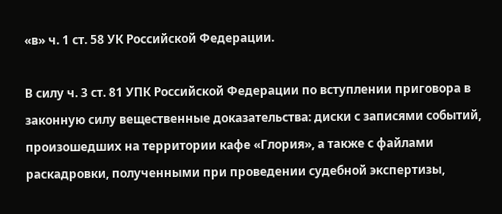«в» ч. 1 ст. 58 УК Российской Федерации.

В силу ч. 3 ст. 81 УПК Российской Федерации по вступлении приговора в законную силу вещественные доказательства: диски с записями событий, произошедших на территории кафе «Глория», а также с файлами раскадровки, полученными при проведении судебной экспертизы,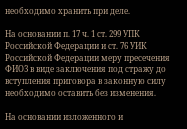необходимо хранить при деле.

На основании п. 17 ч. 1 ст. 299 УПК Российской Федерации и ст. 76 УИК Российской Федерации меру пресечения ФИО3 в виде заключения под стражу до вступления приговора в законную силу необходимо оставить без изменения.

На основании изложенного и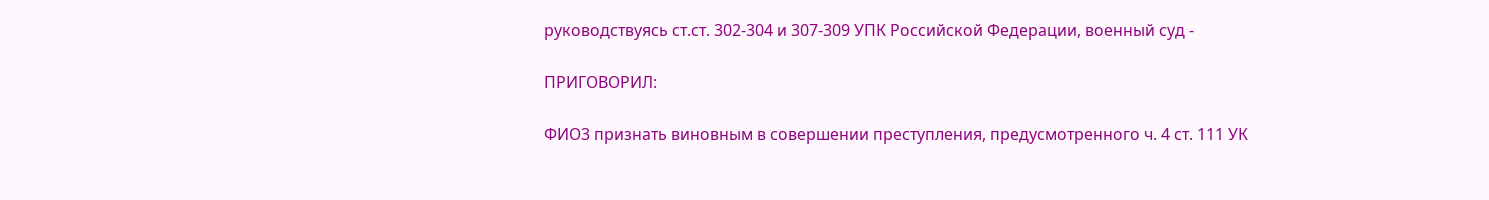руководствуясь ст.ст. 302-304 и 307-309 УПК Российской Федерации, военный суд -

ПРИГОВОРИЛ:

ФИО3 признать виновным в совершении преступления, предусмотренного ч. 4 ст. 111 УК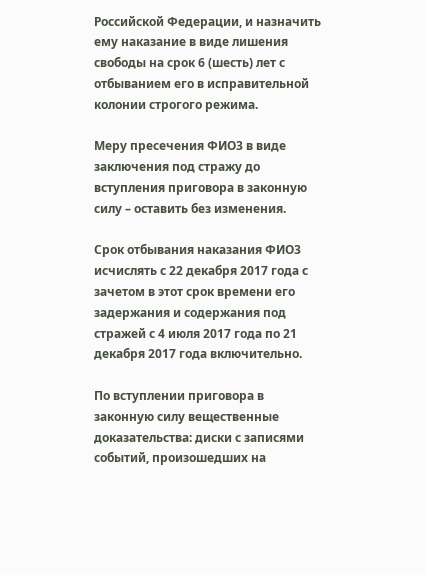Российской Федерации, и назначить ему наказание в виде лишения свободы на срок 6 (шесть) лет с отбыванием его в исправительной колонии строгого режима.

Меру пресечения ФИО3 в виде заключения под стражу до вступления приговора в законную силу – оставить без изменения.

Срок отбывания наказания ФИО3 исчислять с 22 декабря 2017 года с зачетом в этот срок времени его задержания и содержания под стражей с 4 июля 2017 года по 21 декабря 2017 года включительно.

По вступлении приговора в законную силу вещественные доказательства: диски с записями событий, произошедших на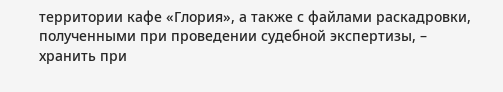территории кафе «Глория», а также с файлами раскадровки, полученными при проведении судебной экспертизы, – хранить при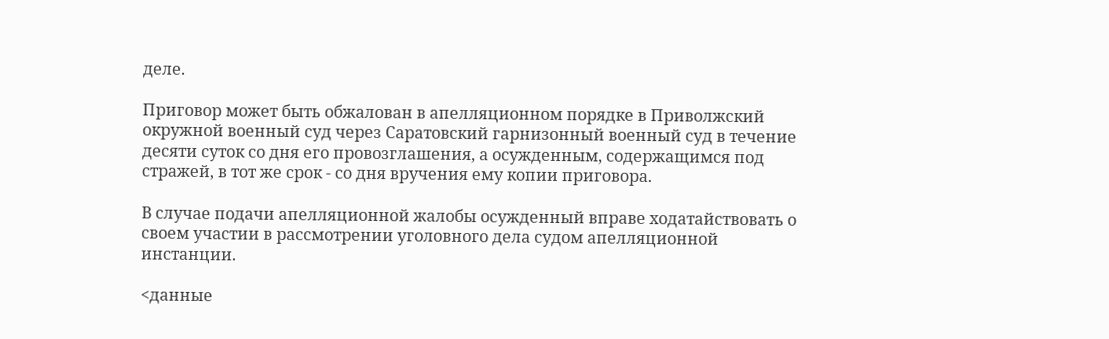деле.

Приговор может быть обжалован в апелляционном порядке в Приволжский окружной военный суд через Саратовский гарнизонный военный суд в течение десяти суток со дня его провозглашения, а осужденным, содержащимся под стражей, в тот же срок - со дня вручения ему копии приговора.

В случае подачи апелляционной жалобы осужденный вправе ходатайствовать о своем участии в рассмотрении уголовного дела судом апелляционной инстанции.

<данные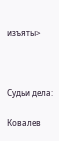изъяты>



Судьи дела:

Ковалев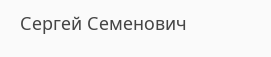Сергей Семенович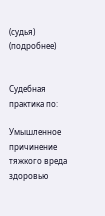(судья) (подробнее)


Судебная практика по:

Умышленное причинение тяжкого вреда здоровью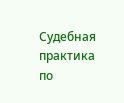Судебная практика по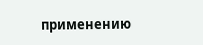применению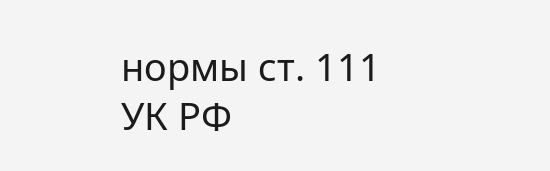нормы ст. 111 УК РФ